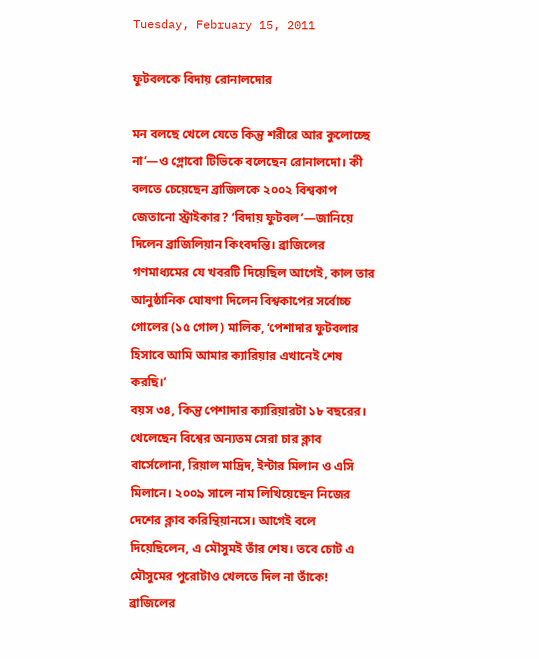Tuesday, February 15, 2011

ফুটবলকে বিদায় রোনালদোর

মন বলছে খেলে যেতে কিন্তু শরীরে আর কুলোচ্ছে না’—ও গ্লোবো টিভিকে বলেছেন রোনালদো। কী বলতে চেয়েছেন ব্রাজিলকে ২০০২ বিশ্বকাপ জেতানো স্ট্রাইকার? ‘বিদায় ফুটবল’—জানিয়ে দিলেন ব্রাজিলিয়ান কিংবদন্তি। ব্রাজিলের গণমাধ্যমের যে খবরটি দিয়েছিল আগেই, কাল তার আনুষ্ঠানিক ঘোষণা দিলেন বিশ্বকাপের সর্বোচ্চ গোলের (১৫ গোল) মালিক, ‘পেশাদার ফুটবলার হিসাবে আমি আমার ক্যারিয়ার এখানেই শেষ করছি।’
বয়স ৩৪, কিন্তু পেশাদার ক্যারিয়ারটা ১৮ বছরের। খেলেছেন বিশ্বের অন্যতম সেরা চার ক্লাব বার্সেলোনা, রিয়াল মাদ্রিদ, ইন্টার মিলান ও এসি মিলানে। ২০০৯ সালে নাম লিখিয়েছেন নিজের দেশের ক্লাব করিন্থিয়ানসে। আগেই বলে দিয়েছিলেন, এ মৌসুমই তাঁর শেষ। তবে চোট এ মৌসুমের পুরোটাও খেলতে দিল না তাঁকে! ব্রাজিলের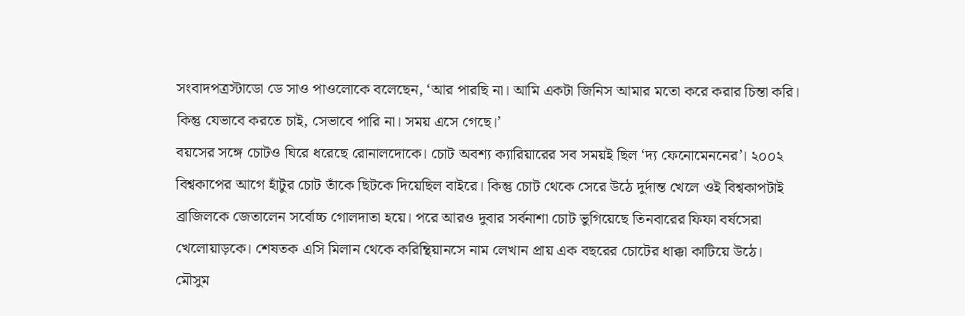সংবাদপত্রস্টাডো ডে সাও পাওলোকে বলেছেন, ‘আর পারছি না। আমি একটা জিনিস আমার মতো করে করার চিন্তা করি। কিন্তু যেভাবে করতে চাই, সেভাবে পারি না। সময় এসে গেছে।’
বয়সের সঙ্গে চোটও ঘিরে ধরেছে রোনালদোকে। চোট অবশ্য ক্যারিয়ারের সব সময়ই ছিল ‘দ্য ফেনোমেননের’। ২০০২ বিশ্বকাপের আগে হাঁটুর চোট তাঁকে ছিটকে দিয়েছিল বাইরে। কিন্তু চোট থেকে সেরে উঠে দুর্দান্ত খেলে ওই বিশ্বকাপটাই ব্রাজিলকে জেতালেন সর্বোচ্চ গোলদাতা হয়ে। পরে আরও দুবার সর্বনাশা চোট ভুগিয়েছে তিনবারের ফিফা বর্ষসেরা খেলোয়াড়কে। শেষতক এসি মিলান থেকে করিন্থিয়ানসে নাম লেখান প্রায় এক বছরের চোটের ধাক্কা কাটিয়ে উঠে।
মৌসুম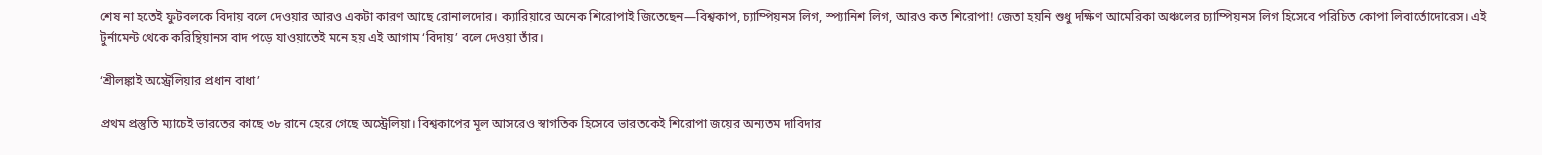শেষ না হতেই ফুটবলকে বিদায় বলে দেওয়ার আরও একটা কারণ আছে রোনালদোর। ক্যারিয়ারে অনেক শিরোপাই জিতেছেন—বিশ্বকাপ, চ্যাম্পিয়নস লিগ, স্প্যানিশ লিগ, আরও কত শিরোপা! জেতা হয়নি শুধু দক্ষিণ আমেরিকা অঞ্চলের চ্যাম্পিয়নস লিগ হিসেবে পরিচিত কোপা লিবার্তোদোরেস। এই টুর্নামেন্ট থেকে করিন্থিয়ানস বাদ পড়ে যাওয়াতেই মনে হয় এই আগাম ‘বিদায়’ বলে দেওয়া তাঁর।

‘শ্রীলঙ্কাই অস্ট্রেলিয়ার প্রধান বাধা’

প্রথম প্রস্তুতি ম্যাচেই ভারতের কাছে ৩৮ রানে হেরে গেছে অস্ট্রেলিয়া। বিশ্বকাপের মূল আসরেও স্বাগতিক হিসেবে ভারতকেই শিরোপা জয়ের অন্যতম দাবিদার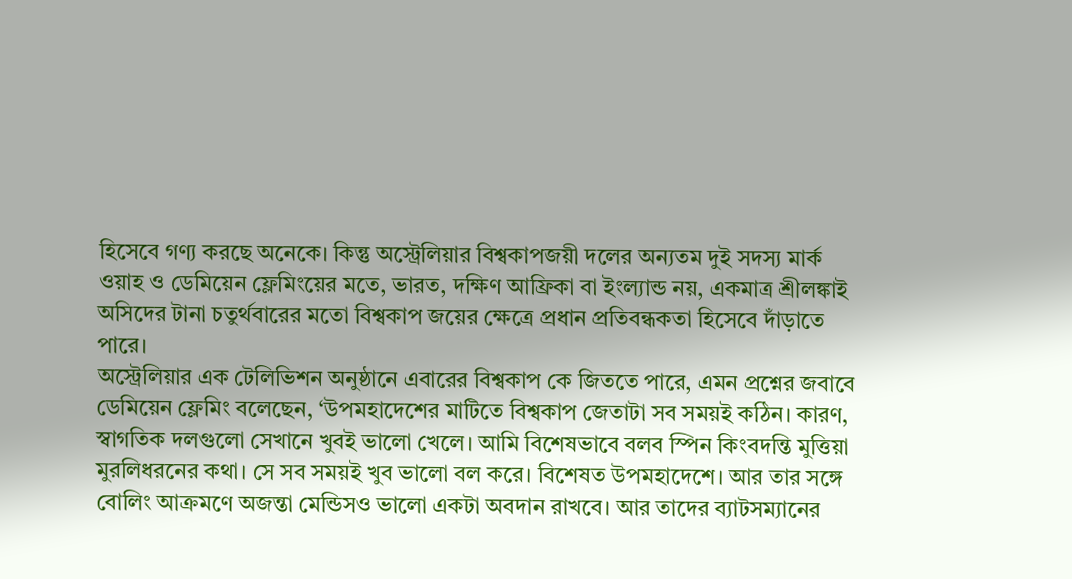হিসেবে গণ্য করছে অনেকে। কিন্তু অস্ট্রেলিয়ার বিশ্বকাপজয়ী দলের অন্যতম দুই সদস্য মার্ক ওয়াহ ও ডেমিয়েন ফ্লেমিংয়ের মতে, ভারত, দক্ষিণ আফ্রিকা বা ইংল্যান্ড নয়, একমাত্র শ্রীলঙ্কাই অসিদের টানা চতুর্থবারের মতো বিশ্বকাপ জয়ের ক্ষেত্রে প্রধান প্রতিবন্ধকতা হিসেবে দাঁড়াতে পারে।
অস্ট্রেলিয়ার এক টেলিভিশন অনুষ্ঠানে এবারের বিশ্বকাপ কে জিততে পারে, এমন প্রশ্নের জবাবে ডেমিয়েন ফ্লেমিং বলেছেন, ‘উপমহাদেশের মাটিতে বিশ্বকাপ জেতাটা সব সময়ই কঠিন। কারণ, স্বাগতিক দলগুলো সেখানে খুবই ভালো খেলে। আমি বিশেষভাবে বলব স্পিন কিংবদন্তি মুত্তিয়া মুরলিধরনের কথা। সে সব সময়ই খুব ভালো বল করে। বিশেষত উপমহাদেশে। আর তার সঙ্গে বোলিং আক্রমণে অজন্তা মেন্ডিসও ভালো একটা অবদান রাখবে। আর তাদের ব্যাটসম্যানের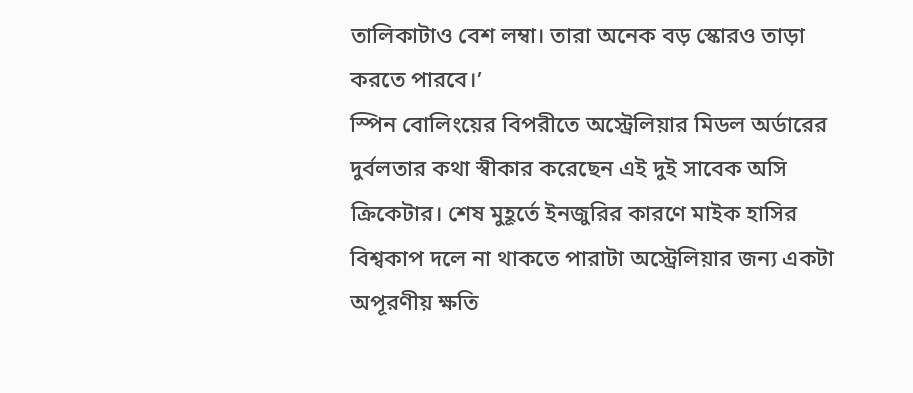তালিকাটাও বেশ লম্বা। তারা অনেক বড় স্কোরও তাড়া করতে পারবে।’
স্পিন বোলিংয়ের বিপরীতে অস্ট্রেলিয়ার মিডল অর্ডারের দুর্বলতার কথা স্বীকার করেছেন এই দুই সাবেক অসি ক্রিকেটার। শেষ মুহূর্তে ইনজুরির কারণে মাইক হাসির বিশ্বকাপ দলে না থাকতে পারাটা অস্ট্রেলিয়ার জন্য একটা অপূরণীয় ক্ষতি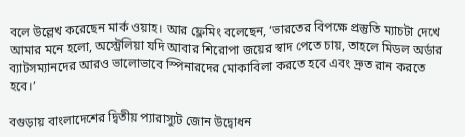বলে উল্লেখ করেছেন মার্ক ওয়াহ। আর ফ্লেমিং বলেছেন, ‘ভারতের বিপক্ষে প্রস্তুতি ম্যাচটা দেখে আমার মনে হলো, অস্ট্রেলিয়া যদি আবার শিরোপা জয়ের স্বাদ পেতে চায়, তাহলে মিডল অর্ডার ব্যাটসম্যানদের আরও ভালোভাবে স্পিনারদের মোকাবিলা করতে হবে এবং দ্রুত রান করতে হবে।’

বগুড়ায় বাংলাদেশের দ্বিতীয় প্যারাস্যুট জোন উদ্বোধন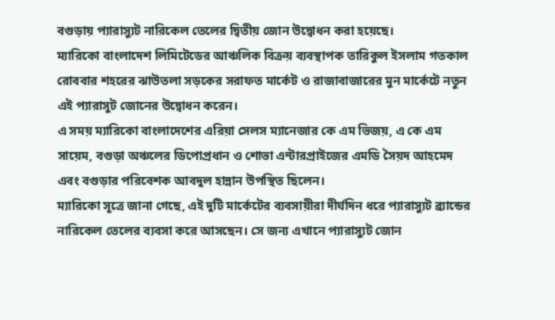বগুড়ায় প্যারাস্যুট নারিকেল তেলের দ্বিতীয় জোন উদ্বোধন করা হয়েছে।
ম্যারিকো বাংলাদেশ লিমিটেডের আঞ্চলিক বিক্রয় ব্যবস্থাপক তারিকুল ইসলাম গতকাল রোববার শহরের ঝাউতলা সড়কের সরাফত মার্কেট ও রাজাবাজারের মুন মার্কেটে নতুন এই প্যারাসুট জোনের উদ্বোধন করেন।
এ সময় ম্যারিকো বাংলাদেশের এরিয়া সেলস ম্যানেজার কে এম ভিজয়, এ কে এম সায়েম, বগুড়া অঞ্চলের ডিপোপ্রধান ও শোভা এন্টারপ্রাইজের এমডি সৈয়দ আহমেদ এবং বগুড়ার পরিবেশক আবদুল হান্নান উপস্থিত ছিলেন।
ম্যারিকো সূত্রে জানা গেছে, এই দুটি মার্কেটের ব্যবসায়ীরা দীর্ঘদিন ধরে প্যারাস্যুট ব্র্যান্ডের নারিকেল তেলের ব্যবসা করে আসছেন। সে জন্য এখানে প্যারাস্যুট জোন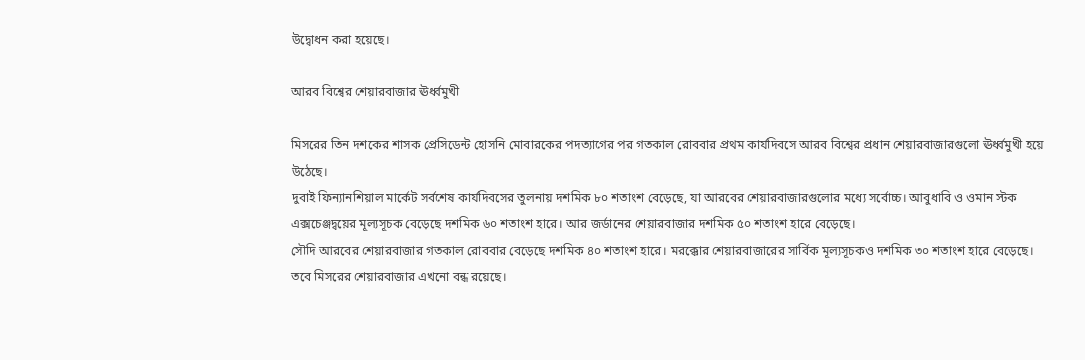উদ্বোধন করা হয়েছে।

আরব বিশ্বের শেয়ারবাজার ঊর্ধ্বমুখী

মিসরের তিন দশকের শাসক প্রেসিডেন্ট হোসনি মোবারকের পদত্যাগের পর গতকাল রোববার প্রথম কার্যদিবসে আরব বিশ্বের প্রধান শেয়ারবাজারগুলো ঊর্ধ্বমুখী হয়ে উঠেছে।
দুবাই ফিন্যানশিয়াল মার্কেট সর্বশেষ কার্যদিবসের তুলনায় দশমিক ৮০ শতাংশ বেড়েছে, যা আরবের শেয়ারবাজারগুলোর মধ্যে সর্বোচ্চ। আবুধাবি ও ওমান স্টক এক্সচেঞ্জদ্বয়ের মূল্যসূচক বেড়েছে দশমিক ৬০ শতাংশ হারে। আর জর্ডানের শেয়ারবাজার দশমিক ৫০ শতাংশ হারে বেড়েছে।
সৌদি আরবের শেয়ারবাজার গতকাল রোববার বেড়েছে দশমিক ৪০ শতাংশ হারে। মরক্কোর শেয়ারবাজারের সার্বিক মূল্যসূচকও দশমিক ৩০ শতাংশ হারে বেড়েছে।
তবে মিসরের শেয়ারবাজার এখনো বন্ধ রয়েছে।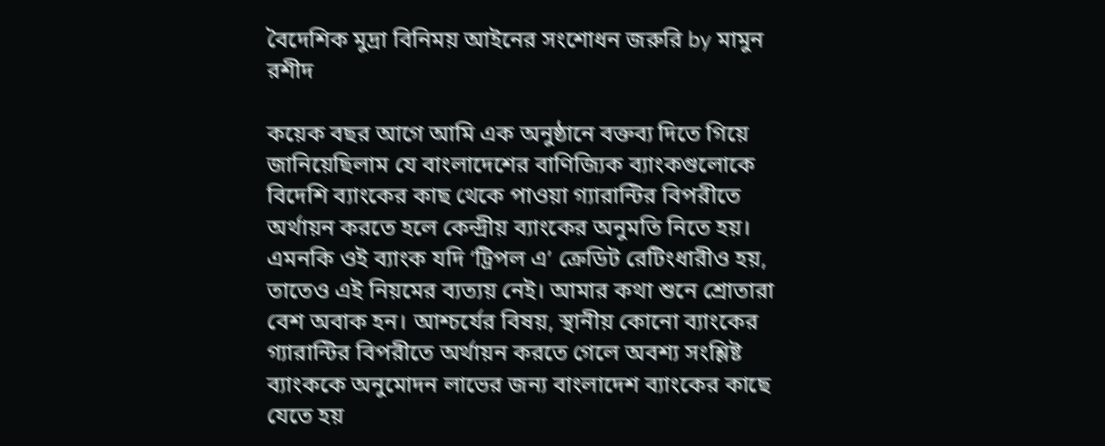বৈদেশিক মুদ্রা বিনিময় আইনের সংশোধন জরুরি by মামুন রশীদ

কয়েক বছর আগে আমি এক অনুষ্ঠানে বক্তব্য দিতে গিয়ে জানিয়েছিলাম যে বাংলাদেশের বাণিজ্যিক ব্যাংকগুলোকে বিদেশি ব্যাংকের কাছ থেকে পাওয়া গ্যারান্টির বিপরীতে অর্থায়ন করতে হলে কেন্দ্রীয় ব্যাংকের অনুমতি নিতে হয়। এমনকি ওই ব্যাংক যদি ‘ট্রিপল এ’ ক্রেডিট রেটিংধারীও হয়, তাতেও এই নিয়মের ব্যত্যয় নেই। আমার কথা শুনে শ্রোতারা বেশ অবাক হন। আশ্চর্যের বিষয়, স্থানীয় কোনো ব্যাংকের গ্যারান্টির বিপরীতে অর্থায়ন করতে গেলে অবশ্য সংশ্লিষ্ট ব্যাংককে অনুমোদন লাভের জন্য বাংলাদেশ ব্যাংকের কাছে যেতে হয়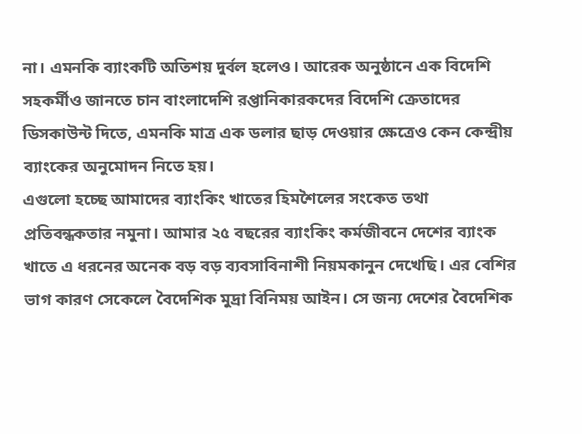না। এমনকি ব্যাংকটি অতিশয় দুর্বল হলেও। আরেক অনুষ্ঠানে এক বিদেশি সহকর্মীও জানতে চান বাংলাদেশি রপ্তানিকারকদের বিদেশি ক্রেতাদের ডিসকাউন্ট দিতে, এমনকি মাত্র এক ডলার ছাড় দেওয়ার ক্ষেত্রেও কেন কেন্দ্রীয় ব্যাংকের অনুমোদন নিতে হয়।
এগুলো হচ্ছে আমাদের ব্যাংকিং খাতের হিমশৈলের সংকেত তথা প্রতিবন্ধকতার নমুনা। আমার ২৫ বছরের ব্যাংকিং কর্মজীবনে দেশের ব্যাংক খাতে এ ধরনের অনেক বড় বড় ব্যবসাবিনাশী নিয়মকানুন দেখেছি। এর বেশির ভাগ কারণ সেকেলে বৈদেশিক মুদ্রা বিনিময় আইন। সে জন্য দেশের বৈদেশিক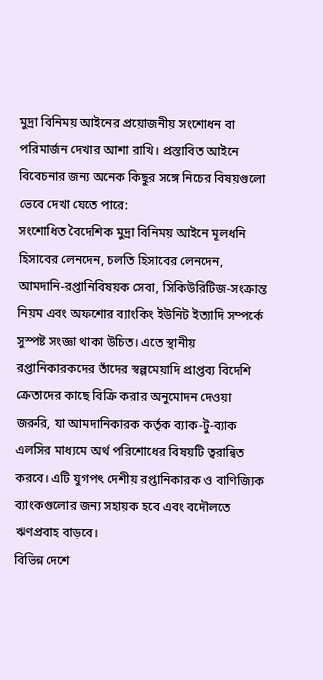মুদ্রা বিনিময় আইনের প্রয়োজনীয় সংশোধন বা পরিমার্জন দেখার আশা রাখি। প্রস্তাবিত আইনে বিবেচনার জন্য অনেক কিছুর সঙ্গে নিচের বিষয়গুলো ভেবে দেখা যেতে পারে:
সংশোধিত বৈদেশিক মুদ্রা বিনিময় আইনে মূলধনি হিসাবের লেনদেন, চলতি হিসাবের লেনদেন, আমদানি-রপ্তানিবিষয়ক সেবা, সিকিউরিটিজ-সংক্রান্ত নিয়ম এবং অফশোর ব্যাংকিং ইউনিট ইত্যাদি সম্পর্কে সুস্পষ্ট সংজ্ঞা থাকা উচিত। এতে স্থানীয় রপ্তানিকারকদের তাঁদের স্বল্পমেয়াদি প্রাপ্তব্য বিদেশি ক্রেতাদের কাছে বিক্রি করার অনুমোদন দেওয়া জরুরি, যা আমদানিকারক কর্তৃক ব্যাক-টু-ব্যাক এলসির মাধ্যমে অর্থ পরিশোধের বিষয়টি ত্বরান্বিত করবে। এটি যুগপৎ দেশীয় রপ্তানিকারক ও বাণিজ্যিক ব্যাংকগুলোর জন্য সহায়ক হবে এবং বদৌলতে ঋণপ্রবাহ বাড়বে।
বিভিন্ন দেশে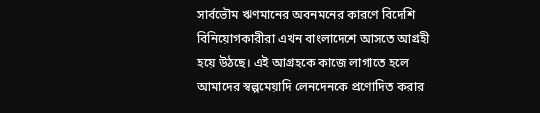সার্বভৌম ঋণমানের অবনমনের কারণে বিদেশি বিনিয়োগকারীরা এখন বাংলাদেশে আসতে আগ্রহী হয়ে উঠছে। এই আগ্রহকে কাজে লাগাতে হলে আমাদের স্বল্পমেয়াদি লেনদেনকে প্রণোদিত করার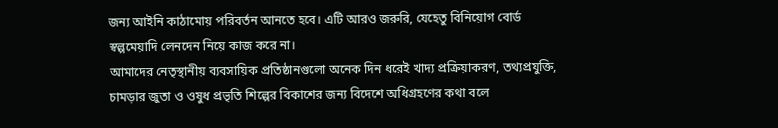জন্য আইনি কাঠামোয় পরিবর্তন আনতে হবে। এটি আরও জরুরি, যেহেতু বিনিয়োগ বোর্ড স্বল্পমেয়াদি লেনদেন নিয়ে কাজ করে না।
আমাদের নেতৃস্থানীয় ব্যবসায়িক প্রতিষ্ঠানগুলো অনেক দিন ধরেই খাদ্য প্রক্রিয়াকরণ, তথ্যপ্রযুক্তি, চামড়ার জুতা ও ওষুধ প্রভৃতি শিল্পের বিকাশের জন্য বিদেশে অধিগ্রহণের কথা বলে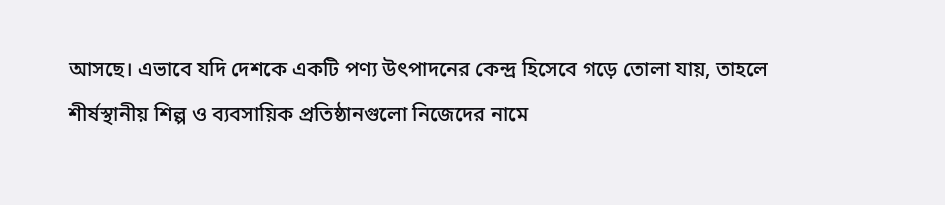আসছে। এভাবে যদি দেশকে একটি পণ্য উৎপাদনের কেন্দ্র হিসেবে গড়ে তোলা যায়, তাহলে শীর্ষস্থানীয় শিল্প ও ব্যবসায়িক প্রতিষ্ঠানগুলো নিজেদের নামে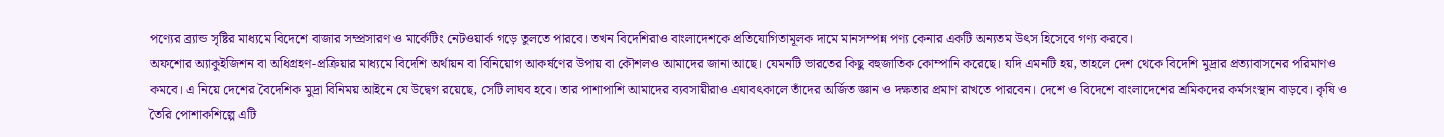পণ্যের ব্র্যান্ড সৃষ্টির মাধ্যমে বিদেশে বাজার সম্প্রসারণ ও মার্কেটিং নেটওয়ার্ক গড়ে তুলতে পারবে। তখন বিদেশিরাও বাংলাদেশকে প্রতিযোগিতামূলক দামে মানসম্পন্ন পণ্য কেনার একটি অন্যতম উৎস হিসেবে গণ্য করবে।
অফশোর অ্যাকুইজিশন বা অধিগ্রহণ-প্রক্রিয়ার মাধ্যমে বিদেশি অর্থায়ন বা বিনিয়োগ আকর্ষণের উপায় বা কৌশলও আমাদের জানা আছে। যেমনটি ভারতের কিছু বহুজাতিক কোম্পানি করেছে। যদি এমনটি হয়, তাহলে দেশ থেকে বিদেশি মুদ্রার প্রত্যাবাসনের পরিমাণও কমবে। এ নিয়ে দেশের বৈদেশিক মুদ্রা বিনিময় আইনে যে উদ্বেগ রয়েছে, সেটি লাঘব হবে। তার পাশাপাশি আমাদের ব্যবসায়ীরাও এযাবৎকালে তাঁদের অর্জিত জ্ঞান ও দক্ষতার প্রমাণ রাখতে পারবেন। দেশে ও বিদেশে বাংলাদেশের শ্রমিকদের কর্মসংস্থান বাড়বে। কৃষি ও তৈরি পোশাকশিল্পে এটি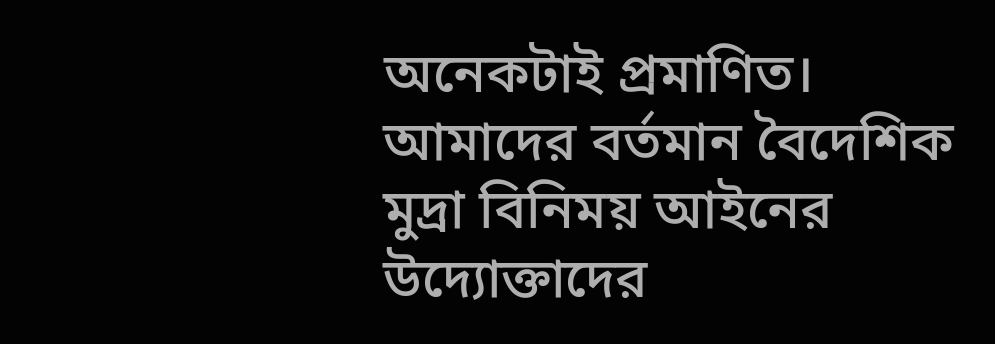অনেকটাই প্রমাণিত।
আমাদের বর্তমান বৈদেশিক মুদ্রা বিনিময় আইনের উদ্যোক্তাদের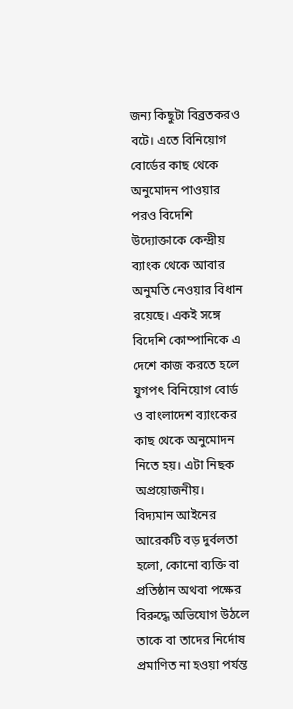জন্য কিছুটা বিব্রতকরও বটে। এতে বিনিয়োগ বোর্ডের কাছ থেকে অনুমোদন পাওয়ার পরও বিদেশি উদ্যোক্তাকে কেন্দ্রীয় ব্যাংক থেকে আবার অনুমতি নেওয়ার বিধান রয়েছে। একই সঙ্গে বিদেশি কোম্পানিকে এ দেশে কাজ করতে হলে যুগপৎ বিনিয়োগ বোর্ড ও বাংলাদেশ ব্যাংকের কাছ থেকে অনুমোদন নিতে হয়। এটা নিছক অপ্রয়োজনীয়।
বিদ্যমান আইনের আরেকটি বড় দুর্বলতা হলো, কোনো ব্যক্তি বা প্রতিষ্ঠান অথবা পক্ষের বিরুদ্ধে অভিযোগ উঠলে তাকে বা তাদের নির্দোষ প্রমাণিত না হওয়া পর্যন্ত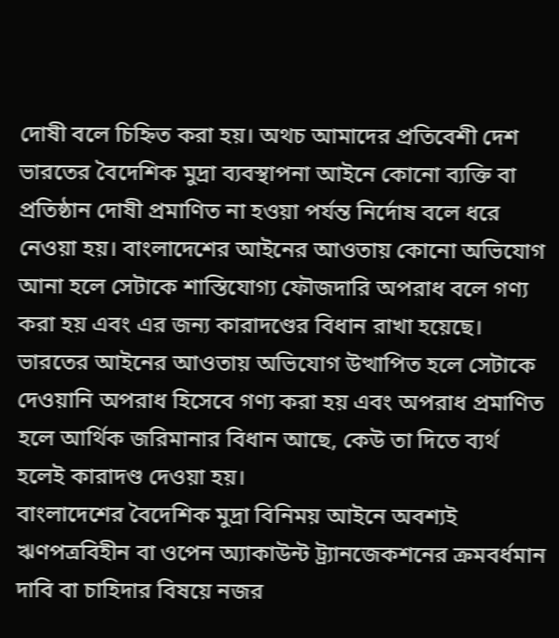দোষী বলে চিহ্নিত করা হয়। অথচ আমাদের প্রতিবেশী দেশ ভারতের বৈদেশিক মুদ্রা ব্যবস্থাপনা আইনে কোনো ব্যক্তি বা প্রতিষ্ঠান দোষী প্রমাণিত না হওয়া পর্যন্ত নির্দোষ বলে ধরে নেওয়া হয়। বাংলাদেশের আইনের আওতায় কোনো অভিযোগ আনা হলে সেটাকে শাস্তিযোগ্য ফৌজদারি অপরাধ বলে গণ্য করা হয় এবং এর জন্য কারাদণ্ডের বিধান রাখা হয়েছে। ভারতের আইনের আওতায় অভিযোগ উত্থাপিত হলে সেটাকে দেওয়ানি অপরাধ হিসেবে গণ্য করা হয় এবং অপরাধ প্রমাণিত হলে আর্থিক জরিমানার বিধান আছে, কেউ তা দিতে ব্যর্থ হলেই কারাদণ্ড দেওয়া হয়।
বাংলাদেশের বৈদেশিক মুদ্রা বিনিময় আইনে অবশ্যই ঋণপত্রবিহীন বা ওপেন অ্যাকাউন্ট ট্র্যানজেকশনের ক্রমবর্ধমান দাবি বা চাহিদার বিষয়ে নজর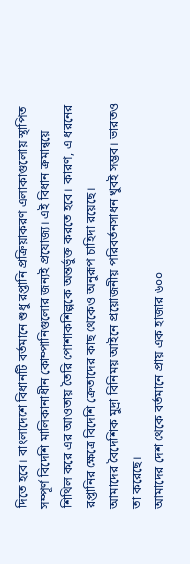দিতে হবে। বাংলাদেশে বিধানটি বর্তমানে শুধু রপ্তানি প্রক্রিয়াকরণ এলাকাগুলোয় স্থাপিত সম্পূর্ণ বিদেশি মালিকানাধীন কোম্পানিগুলোর জন্যই প্রযোজ্য। এই বিধান ক্রমান্বয়ে শিথিল করে এর আওতায় তৈরি পোশাকশিল্পকে অন্তর্ভুক্ত করতে হবে। কারণ, এ ধরনের রপ্তানির ক্ষেত্রে বিদেশি ক্রেতাদের কাছ থেকেও অনুরূপ চাহিদা রয়েছে।
আমাদের বৈদেশিক মুদ্রা বিনিময় আইনে প্রয়োজনীয় পরিবর্তনসাধন খুবই সম্ভব। ভারতও তা করেছে।
আমাদের দেশ থেকে বর্তমানে প্রায় এক হাজার ৬০০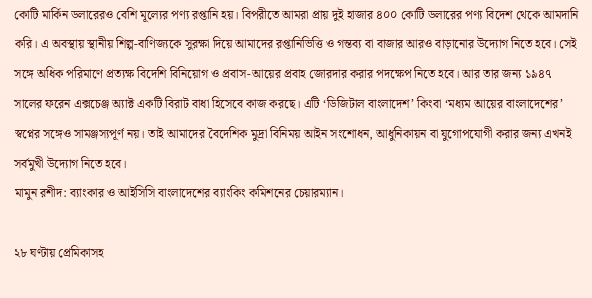কোটি মার্কিন ডলারেরও বেশি মূল্যের পণ্য রপ্তানি হয়। বিপরীতে আমরা প্রায় দুই হাজার ৪০০ কোটি ডলারের পণ্য বিদেশ থেকে আমদানি করি। এ অবস্থায় স্থানীয় শিল্প-বাণিজ্যকে সুরক্ষা দিয়ে আমাদের রপ্তানিভিত্তি ও গন্তব্য বা বাজার আরও বাড়ানোর উদ্যোগ নিতে হবে। সেই সঙ্গে অধিক পরিমাণে প্রত্যক্ষ বিদেশি বিনিয়োগ ও প্রবাস-আয়ের প্রবাহ জোরদার করার পদক্ষেপ নিতে হবে। আর তার জন্য ১৯৪৭ সালের ফরেন এক্সচেঞ্জ অ্যাক্ট একটি বিরাট বাধা হিসেবে কাজ করছে। এটি ‘ডিজিটাল বাংলাদেশ’ কিংবা ‘মধ্যম আয়ের বাংলাদেশের’ স্বপ্নের সঙ্গেও সামঞ্জস্যপূর্ণ নয়। তাই আমাদের বৈদেশিক মুদ্রা বিনিময় আইন সংশোধন, আধুনিকায়ন বা যুগোপযোগী করার জন্য এখনই সর্বমুখী উদ্যোগ নিতে হবে।
মামুন রশীদ: ব্যাংকার ও আইসিসি বাংলাদেশের ব্যাংকিং কমিশনের চেয়ারম্যান।

২৮ ঘণ্টায় প্রেমিকাসহ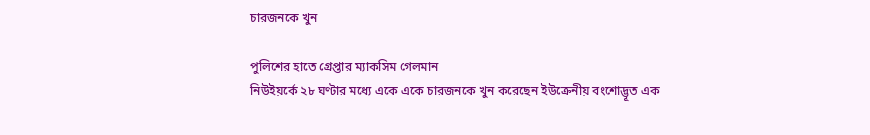চারজনকে খুন

পুলিশের হাতে গ্রেপ্তার ম্যাকসিম গেলমান
নিউইয়র্কে ২৮ ঘণ্টার মধ্যে একে একে চারজনকে খুন করেছেন ইউক্রেনীয় বংশোদ্ভূত এক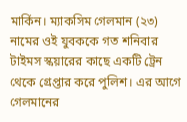মার্কিন। ম্যাকসিম গেলমান (২৩) নামের ওই যুবককে গত শনিবার টাইমস স্কয়ারের কাছে একটি ট্রেন থেকে গ্রেপ্তার করে পুলিশ। এর আগে গেলমানের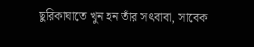ছুরিকাঘাতে খুন হন তাঁর সৎবাবা, সাবেক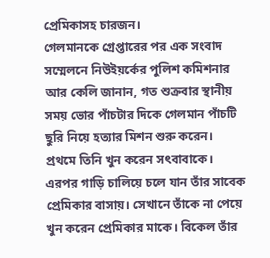প্রেমিকাসহ চারজন।
গেলমানকে গ্রেপ্তারের পর এক সংবাদ সম্মেলনে নিউইয়র্কের পুলিশ কমিশনার আর কেলি জানান, গত শুক্রবার স্থানীয় সময় ভোর পাঁচটার দিকে গেলমান পাঁচটি ছুরি নিয়ে হত্যার মিশন শুরু করেন। প্রথমে তিনি খুন করেন সৎবাবাকে। এরপর গাড়ি চালিয়ে চলে যান তাঁর সাবেক প্রেমিকার বাসায়। সেখানে তাঁকে না পেয়ে খুন করেন প্রেমিকার মাকে। বিকেল তাঁর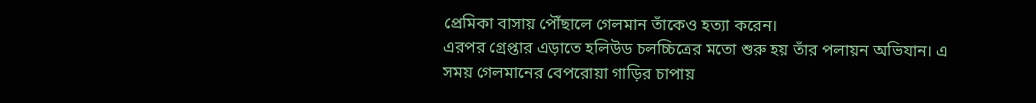প্রেমিকা বাসায় পৌঁছালে গেলমান তাঁকেও হত্যা করেন।
এরপর গ্রেপ্তার এড়াতে হলিউড চলচ্চিত্রের মতো শুরু হয় তাঁর পলায়ন অভিযান। এ সময় গেলমানের বেপরোয়া গাড়ির চাপায়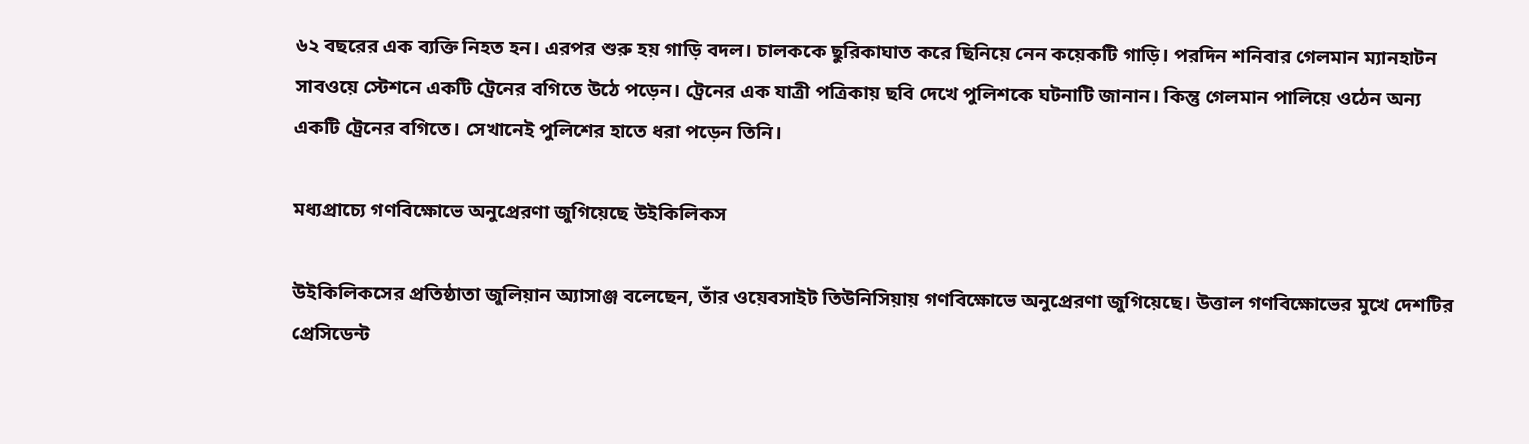৬২ বছরের এক ব্যক্তি নিহত হন। এরপর শুরু হয় গাড়ি বদল। চালককে ছুরিকাঘাত করে ছিনিয়ে নেন কয়েকটি গাড়ি। পরদিন শনিবার গেলমান ম্যানহাটন সাবওয়ে স্টেশনে একটি ট্রেনের বগিতে উঠে পড়েন। ট্রেনের এক যাত্রী পত্রিকায় ছবি দেখে পুলিশকে ঘটনাটি জানান। কিন্তু গেলমান পালিয়ে ওঠেন অন্য একটি ট্রেনের বগিতে। সেখানেই পুলিশের হাতে ধরা পড়েন তিনি।

মধ্যপ্রাচ্যে গণবিক্ষোভে অনুপ্রেরণা জুগিয়েছে উইকিলিকস

উইকিলিকসের প্রতিষ্ঠাতা জুলিয়ান অ্যাসাঞ্জ বলেছেন, তাঁর ওয়েবসাইট তিউনিসিয়ায় গণবিক্ষোভে অনুপ্রেরণা জুগিয়েছে। উত্তাল গণবিক্ষোভের মুখে দেশটির প্রেসিডেন্ট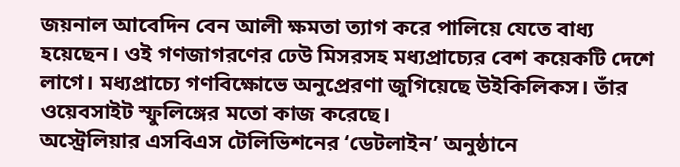জয়নাল আবেদিন বেন আলী ক্ষমতা ত্যাগ করে পালিয়ে যেতে বাধ্য হয়েছেন। ওই গণজাগরণের ঢেউ মিসরসহ মধ্যপ্রাচ্যের বেশ কয়েকটি দেশে লাগে। মধ্যপ্রাচ্যে গণবিক্ষোভে অনুপ্রেরণা জুগিয়েছে উইকিলিকস। তাঁর ওয়েবসাইট স্ফুলিঙ্গের মতো কাজ করেছে।
অস্ট্রেলিয়ার এসবিএস টেলিভিশনের ‘ডেটলাইন’ অনুষ্ঠানে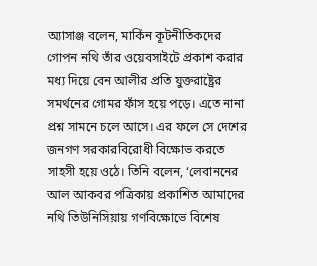অ্যাসাঞ্জ বলেন, মার্কিন কূটনীতিকদের গোপন নথি তাঁর ওয়েবসাইটে প্রকাশ করার মধ্য দিয়ে বেন আলীর প্রতি যুক্তরাষ্ট্রের সমর্থনের গোমর ফাঁস হয়ে পড়ে। এতে নানা প্রশ্ন সামনে চলে আসে। এর ফলে সে দেশের জনগণ সরকারবিরোধী বিক্ষোভ করতে সাহসী হয়ে ওঠে। তিনি বলেন, ‘লেবাননের আল আকবর পত্রিকায় প্রকাশিত আমাদের নথি তিউনিসিয়ায় গণবিক্ষোভে বিশেষ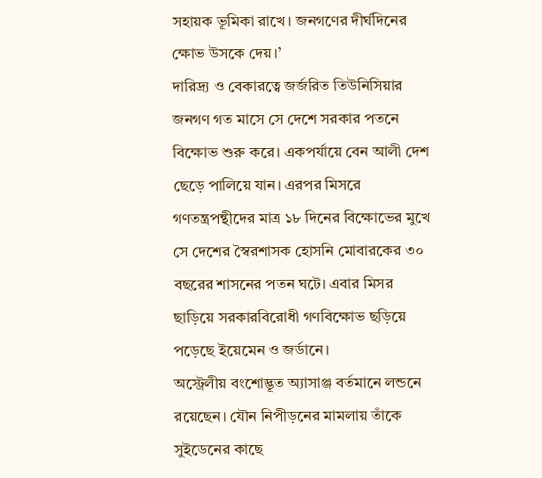সহায়ক ভূমিকা রাখে। জনগণের দীর্ঘদিনের ক্ষোভ উসকে দেয়।’
দারিদ্র্য ও বেকারত্বে জর্জরিত তিউনিসিয়ার জনগণ গত মাসে সে দেশে সরকার পতনে বিক্ষোভ শুরু করে। একপর্যায়ে বেন আলী দেশ ছেড়ে পালিয়ে যান। এরপর মিসরে গণতন্ত্রপন্থীদের মাত্র ১৮ দিনের বিক্ষোভের মুখে সে দেশের স্বৈরশাসক হোসনি মোবারকের ৩০ বছরের শাসনের পতন ঘটে। এবার মিসর ছাড়িয়ে সরকারবিরোধী গণবিক্ষোভ ছড়িয়ে পড়েছে ইয়েমেন ও জর্ডানে।
অস্ট্রেলীয় বংশোদ্ভূত অ্যাসাঞ্জ বর্তমানে লন্ডনে রয়েছেন। যৌন নিপীড়নের মামলায় তাঁকে সুইডেনের কাছে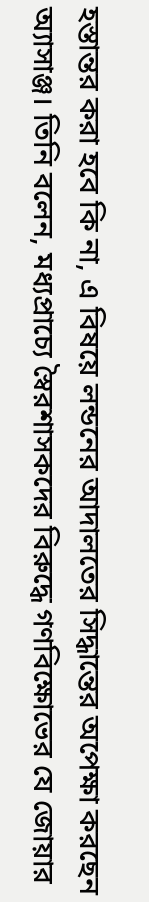হস্তান্তর করা হবে কি না, এ বিষয়ে লন্ডনের আদালতের সিদ্ধান্তের অপেক্ষা করছেন অ্যাসাঞ্জ। তিনি বলেন, মধ্যপ্রাচ্যে স্বৈরশাসকদের বিরুদ্ধে গণবিক্ষোভের যে জোয়ার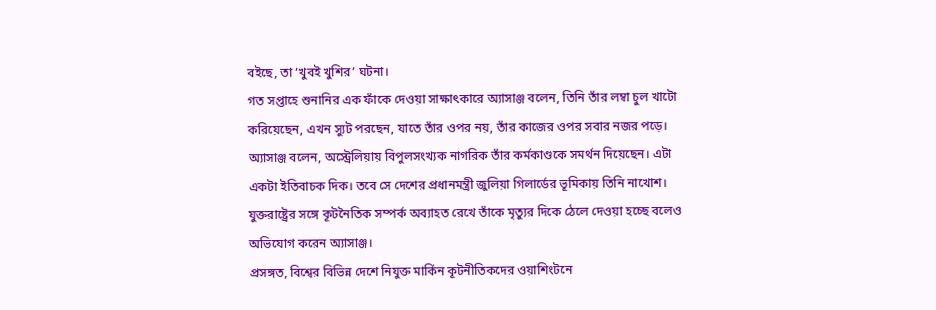বইছে, তা ‘খুবই খুশির’ ঘটনা।
গত সপ্তাহে শুনানির এক ফাঁকে দেওয়া সাক্ষাৎকারে অ্যাসাঞ্জ বলেন, তিনি তাঁর লম্বা চুল খাটো করিয়েছেন, এখন স্যুট পরছেন, যাতে তাঁর ওপর নয়, তাঁর কাজের ওপর সবার নজর পড়ে।
অ্যাসাঞ্জ বলেন, অস্ট্রেলিয়ায় বিপুলসংখ্যক নাগরিক তাঁর কর্মকাণ্ডকে সমর্থন দিয়েছেন। এটা একটা ইতিবাচক দিক। তবে সে দেশের প্রধানমন্ত্রী জুলিয়া গিলার্ডের ভূমিকায় তিনি নাখোশ। যুক্তরাষ্ট্রের সঙ্গে কূটনৈতিক সম্পর্ক অব্যাহত রেখে তাঁকে মৃত্যুর দিকে ঠেলে দেওয়া হচ্ছে বলেও অভিযোগ করেন অ্যাসাঞ্জ।
প্রসঙ্গত, বিশ্বের বিভিন্ন দেশে নিযুক্ত মার্কিন কূটনীতিকদের ওয়াশিংটনে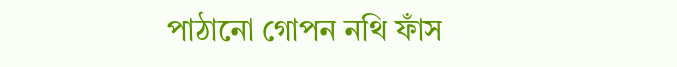পাঠানো গোপন নথি ফাঁস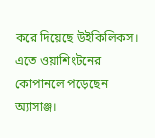করে দিয়েছে উইকিলিকস। এতে ওয়াশিংটনের কোপানলে পড়েছেন অ্যাসাঞ্জ।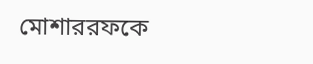মোশাররফকে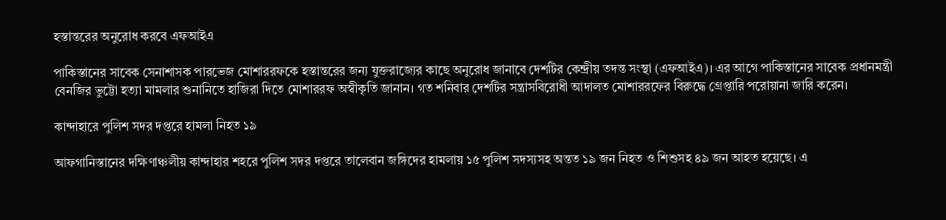হস্তান্তরের অনুরোধ করবে এফআইএ

পাকিস্তানের সাবেক সেনাশাসক পারভেজ মোশাররফকে হস্তান্তরের জন্য যুক্তরাজ্যের কাছে অনুরোধ জানাবে দেশটির কেন্দ্রীয় তদন্ত সংস্থা (এফআইএ)। এর আগে পাকিস্তানের সাবেক প্রধানমন্ত্রী বেনজির ভুট্টো হত্যা মামলার শুনানিতে হাজিরা দিতে মোশাররফ অস্বীকৃতি জানান। গত শনিবার দেশটির সন্ত্রাসবিরোধী আদালত মোশাররফের বিরুদ্ধে গ্রেপ্তারি পরোয়ানা জারি করেন।

কান্দাহারে পুলিশ সদর দপ্তরে হামলা নিহত ১৯

আফগানিস্তানের দক্ষিণাঞ্চলীয় কান্দাহার শহরে পুলিশ সদর দপ্তরে তালেবান জঙ্গিদের হামলায় ১৫ পুলিশ সদস্যসহ অন্তত ১৯ জন নিহত ও শিশুসহ ৪৯ জন আহত হয়েছে। এ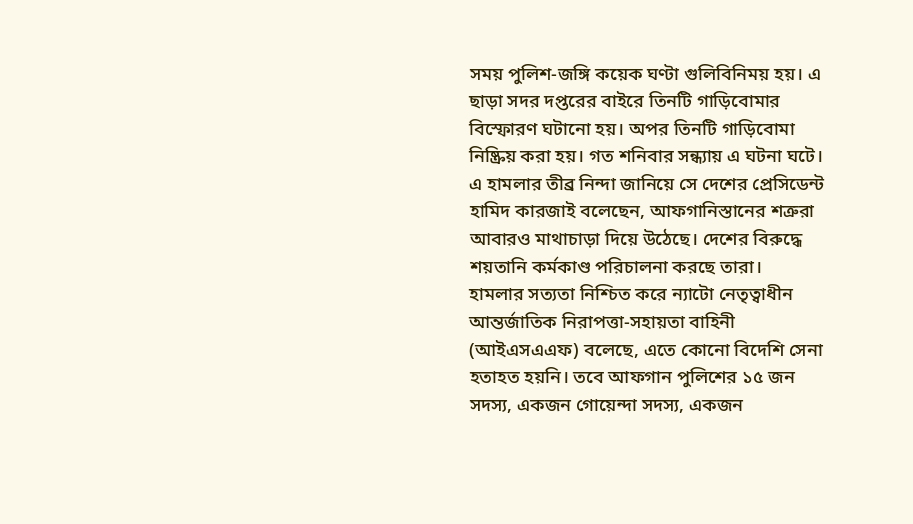সময় পুলিশ-জঙ্গি কয়েক ঘণ্টা গুলিবিনিময় হয়। এ ছাড়া সদর দপ্তরের বাইরে তিনটি গাড়িবোমার বিস্ফোরণ ঘটানো হয়। অপর তিনটি গাড়িবোমা নিষ্ক্রিয় করা হয়। গত শনিবার সন্ধ্যায় এ ঘটনা ঘটে।
এ হামলার তীব্র নিন্দা জানিয়ে সে দেশের প্রেসিডেন্ট হামিদ কারজাই বলেছেন, আফগানিস্তানের শত্রুরা আবারও মাথাচাড়া দিয়ে উঠেছে। দেশের বিরুদ্ধে শয়তানি কর্মকাণ্ড পরিচালনা করছে তারা।
হামলার সত্যতা নিশ্চিত করে ন্যাটো নেতৃত্বাধীন আন্তর্জাতিক নিরাপত্তা-সহায়তা বাহিনী (আইএসএএফ) বলেছে, এতে কোনো বিদেশি সেনা হতাহত হয়নি। তবে আফগান পুলিশের ১৫ জন সদস্য, একজন গোয়েন্দা সদস্য, একজন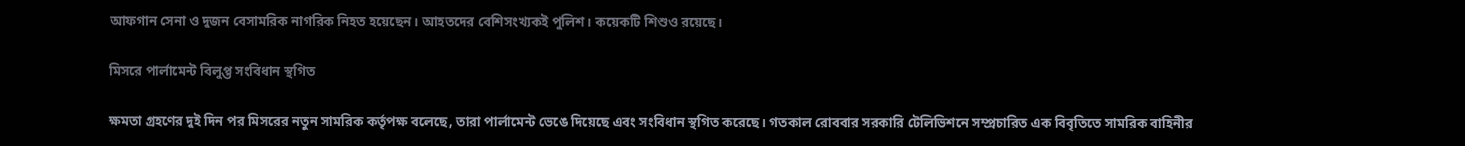আফগান সেনা ও দুজন বেসামরিক নাগরিক নিহত হয়েছেন। আহতদের বেশিসংখ্যকই পুলিশ। কয়েকটি শিশুও রয়েছে।

মিসরে পার্লামেন্ট বিলুপ্ত সংবিধান স্থগিত

ক্ষমতা গ্রহণের দুই দিন পর মিসরের নতুন সামরিক কর্তৃপক্ষ বলেছে, তারা পার্লামেন্ট ভেঙে দিয়েছে এবং সংবিধান স্থগিত করেছে। গতকাল রোববার সরকারি টেলিভিশনে সম্প্রচারিত এক বিবৃতিতে সামরিক বাহিনীর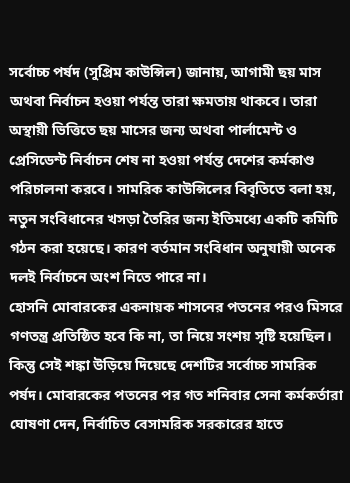সর্বোচ্চ পর্ষদ (সুপ্রিম কাউন্সিল) জানায়, আগামী ছয় মাস অথবা নির্বাচন হওয়া পর্যন্ত তারা ক্ষমতায় থাকবে। তারা অস্থায়ী ভিত্তিতে ছয় মাসের জন্য অথবা পার্লামেন্ট ও প্রেসিডেন্ট নির্বাচন শেষ না হওয়া পর্যন্ত দেশের কর্মকাণ্ড পরিচালনা করবে। সামরিক কাউন্সিলের বিবৃতিতে বলা হয়, নতুন সংবিধানের খসড়া তৈরির জন্য ইতিমধ্যে একটি কমিটি গঠন করা হয়েছে। কারণ বর্তমান সংবিধান অনুযায়ী অনেক দলই নির্বাচনে অংশ নিতে পারে না।
হোসনি মোবারকের একনায়ক শাসনের পতনের পরও মিসরে গণতন্ত্র প্রতিষ্ঠিত হবে কি না, তা নিয়ে সংশয় সৃষ্টি হয়েছিল। কিন্তু সেই শঙ্কা উড়িয়ে দিয়েছে দেশটির সর্বোচ্চ সামরিক পর্ষদ। মোবারকের পতনের পর গত শনিবার সেনা কর্মকর্তারা ঘোষণা দেন, নির্বাচিত বেসামরিক সরকারের হাতে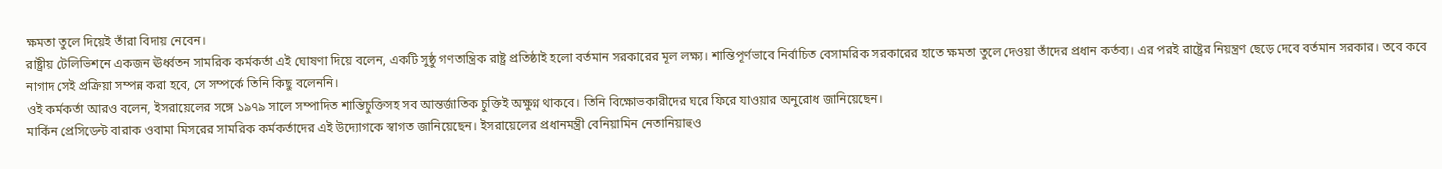ক্ষমতা তুলে দিয়েই তাঁরা বিদায় নেবেন।
রাষ্ট্রীয় টেলিভিশনে একজন ঊর্ধ্বতন সামরিক কর্মকর্তা এই ঘোষণা দিয়ে বলেন, একটি সুষ্ঠু গণতান্ত্রিক রাষ্ট্র প্রতিষ্ঠাই হলো বর্তমান সরকারের মূল লক্ষ্য। শান্তিপূর্ণভাবে নির্বাচিত বেসামরিক সরকারের হাতে ক্ষমতা তুলে দেওয়া তাঁদের প্রধান কর্তব্য। এর পরই রাষ্ট্রের নিয়ন্ত্রণ ছেড়ে দেবে বর্তমান সরকার। তবে কবে নাগাদ সেই প্রক্রিয়া সম্পন্ন করা হবে, সে সম্পর্কে তিনি কিছু বলেননি।
ওই কর্মকর্তা আরও বলেন, ইসরায়েলের সঙ্গে ১৯৭৯ সালে সম্পাদিত শান্তিচুক্তিসহ সব আন্তর্জাতিক চুক্তিই অক্ষুণ্ন থাকবে। তিনি বিক্ষোভকারীদের ঘরে ফিরে যাওয়ার অনুরোধ জানিয়েছেন।
মার্কিন প্রেসিডেন্ট বারাক ওবামা মিসরের সামরিক কর্মকর্তাদের এই উদ্যোগকে স্বাগত জানিয়েছেন। ইসরায়েলের প্রধানমন্ত্রী বেনিয়ামিন নেতানিয়াহুও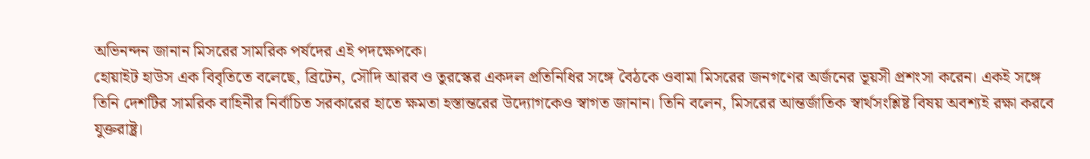অভিনন্দন জানান মিসরের সামরিক পর্ষদের এই পদক্ষেপকে।
হোয়াইট হাউস এক বিবৃতিতে বলেছে, ব্রিটেন, সৌদি আরব ও তুরস্কের একদল প্রতিনিধির সঙ্গে বৈঠকে ওবামা মিসরের জনগণের অর্জনের ভূয়সী প্রশংসা করেন। একই সঙ্গে তিনি দেশটির সামরিক বাহিনীর নির্বাচিত সরকারের হাতে ক্ষমতা হস্তান্তরের উদ্যোগকেও স্বাগত জানান। তিনি বলেন, মিসরের আন্তর্জাতিক স্বার্থসংশ্লিষ্ট বিষয় অবশ্যই রক্ষা করবে যুক্তরাষ্ট্র।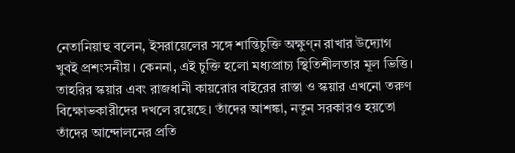নেতানিয়াহু বলেন, ইসরায়েলের সঙ্গে শান্তিচুক্তি অক্ষুণ্ন রাখার উদ্যোগ খুবই প্রশংসনীয়। কেননা, এই চুক্তি হলো মধ্যপ্রাচ্য স্থিতিশীলতার মূল ভিত্তি।
তাহরির স্কয়ার এবং রাজধানী কায়রোর বাইরের রাস্তা ও স্কয়ার এখনো তরুণ বিক্ষোভকারীদের দখলে রয়েছে। তাঁদের আশঙ্কা, নতুন সরকারও হয়তো তাঁদের আন্দোলনের প্রতি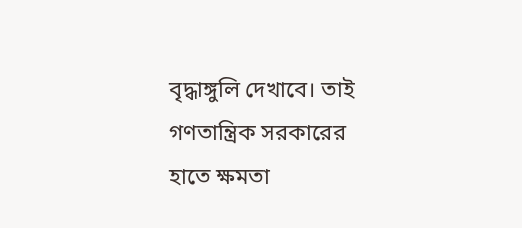বৃদ্ধাঙ্গুলি দেখাবে। তাই গণতান্ত্রিক সরকারের হাতে ক্ষমতা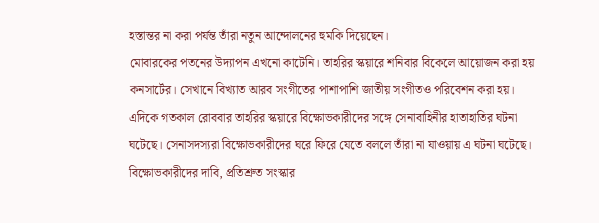হস্তান্তর না করা পর্যন্ত তাঁরা নতুন আন্দোলনের হুমকি দিয়েছেন।
মোবারকের পতনের উদ্যাপন এখনো কাটেনি। তাহরির স্কয়ারে শনিবার বিকেলে আয়োজন করা হয় কনসার্টের। সেখানে বিখ্যাত আরব সংগীতের পাশাপাশি জাতীয় সংগীতও পরিবেশন করা হয়।
এদিকে গতকাল রোববার তাহরির স্কয়ারে বিক্ষোভকারীদের সঙ্গে সেনাবাহিনীর হাতাহাতির ঘটনা ঘটেছে। সেনাসদস্যরা বিক্ষোভকারীদের ঘরে ফিরে যেতে বললে তাঁরা না যাওয়ায় এ ঘটনা ঘটেছে। বিক্ষোভকারীদের দাবি, প্রতিশ্রুত সংস্কার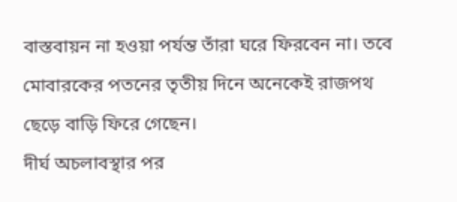বাস্তবায়ন না হওয়া পর্যন্ত তাঁরা ঘরে ফিরবেন না। তবে মোবারকের পতনের তৃতীয় দিনে অনেকেই রাজপথ ছেড়ে বাড়ি ফিরে গেছেন।
দীর্ঘ অচলাবস্থার পর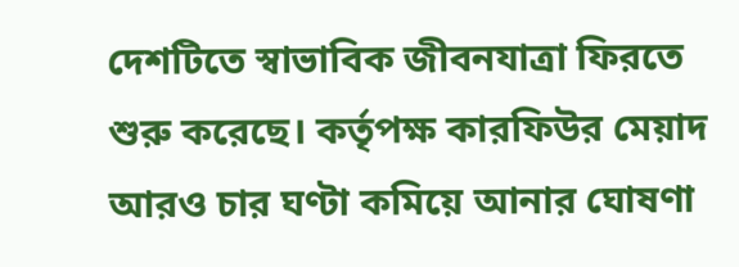দেশটিতে স্বাভাবিক জীবনযাত্রা ফিরতে শুরু করেছে। কর্তৃপক্ষ কারফিউর মেয়াদ আরও চার ঘণ্টা কমিয়ে আনার ঘোষণা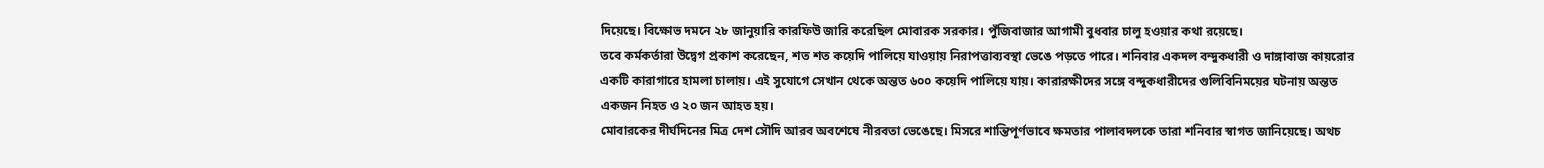দিয়েছে। বিক্ষোভ দমনে ২৮ জানুয়ারি কারফিউ জারি করেছিল মোবারক সরকার। পুঁজিবাজার আগামী বুধবার চালু হওয়ার কথা রয়েছে।
তবে কর্মকর্তারা উদ্বেগ প্রকাশ করেছেন, শত শত কয়েদি পালিয়ে যাওয়ায় নিরাপত্তাব্যবস্থা ভেঙে পড়তে পারে। শনিবার একদল বন্দুকধারী ও দাঙ্গাবাজ কায়রোর একটি কারাগারে হামলা চালায়। এই সুযোগে সেখান থেকে অন্তত ৬০০ কয়েদি পালিয়ে যায়। কারারক্ষীদের সঙ্গে বন্দুকধারীদের গুলিবিনিময়ের ঘটনায় অন্তত একজন নিহত ও ২০ জন আহত হয়।
মোবারকের দীর্ঘদিনের মিত্র দেশ সৌদি আরব অবশেষে নীরবতা ভেঙেছে। মিসরে শান্তিপূর্ণভাবে ক্ষমতার পালাবদলকে তারা শনিবার স্বাগত জানিয়েছে। অথচ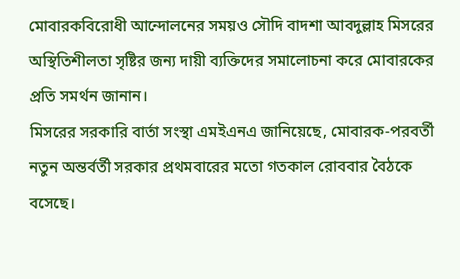মোবারকবিরোধী আন্দোলনের সময়ও সৌদি বাদশা আবদুল্লাহ মিসরের অস্থিতিশীলতা সৃষ্টির জন্য দায়ী ব্যক্তিদের সমালোচনা করে মোবারকের প্রতি সমর্থন জানান।
মিসরের সরকারি বার্তা সংস্থা এমইএনএ জানিয়েছে, মোবারক-পরবর্তী নতুন অন্তর্বর্তী সরকার প্রথমবারের মতো গতকাল রোববার বৈঠকে বসেছে।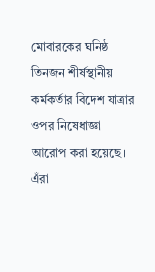মোবারকের ঘনিষ্ঠ তিনজন শীর্ষস্থানীয় কর্মকর্তার বিদেশ যাত্রার ওপর নিষেধাজ্ঞা আরোপ করা হয়েছে। এঁরা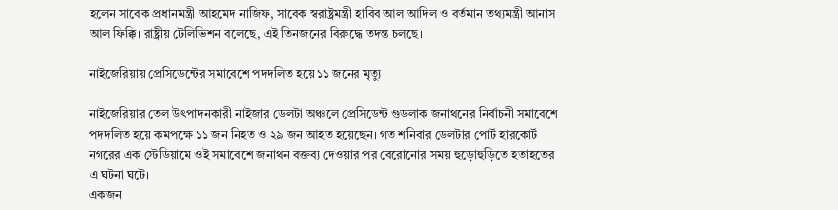হলেন সাবেক প্রধানমন্ত্রী আহমেদ নাজিফ, সাবেক স্বরাষ্ট্রমন্ত্রী হাবিব আল আদিল ও বর্তমান তথ্যমন্ত্রী আনাস আল ফিক্কি। রাষ্ট্রীয় টেলিভিশন বলেছে, এই তিনজনের বিরুদ্ধে তদন্ত চলছে।

নাইজেরিয়ায় প্রেসিডেন্টের সমাবেশে পদদলিত হয়ে ১১ জনের মৃত্যু

নাইজেরিয়ার তেল উৎপাদনকারী নাইজার ডেলটা অঞ্চলে প্রেসিডেন্ট গুডলাক জনাথনের নির্বাচনী সমাবেশে পদদলিত হয়ে কমপক্ষে ১১ জন নিহত ও ২৯ জন আহত হয়েছেন। গত শনিবার ডেলটার পোর্ট হারকোর্ট নগরের এক স্টেডিয়ামে ওই সমাবেশে জনাথন বক্তব্য দেওয়ার পর বেরোনোর সময় হুড়োহুড়িতে হতাহতের এ ঘটনা ঘটে।
একজন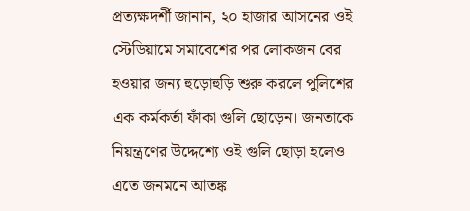প্রত্যক্ষদর্শী জানান, ২০ হাজার আসনের ওই স্টেডিয়ামে সমাবেশের পর লোকজন বের হওয়ার জন্য হুড়োহুড়ি শুরু করলে পুলিশের এক কর্মকর্তা ফাঁকা গুলি ছোড়েন। জনতাকে নিয়ন্ত্রণের উদ্দেশ্যে ওই গুলি ছোড়া হলেও এতে জনমনে আতঙ্ক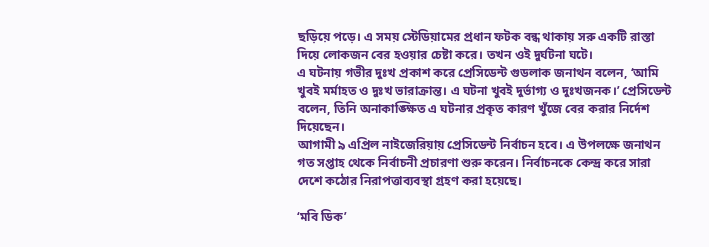ছড়িয়ে পড়ে। এ সময় স্টেডিয়ামের প্রধান ফটক বন্ধ থাকায় সরু একটি রাস্তা দিয়ে লোকজন বের হওয়ার চেষ্টা করে। তখন ওই দুর্ঘটনা ঘটে।
এ ঘটনায় গভীর দুঃখ প্রকাশ করে প্রেসিডেন্ট গুডলাক জনাথন বলেন, ‘আমি খুবই মর্মাহত ও দুঃখ ভারাক্রান্ত। এ ঘটনা খুবই দুর্ভাগ্য ও দুঃখজনক।’ প্রেসিডেন্ট বলেন, তিনি অনাকাঙ্ক্ষিত এ ঘটনার প্রকৃত কারণ খুঁজে বের করার নির্দেশ দিয়েছেন।
আগামী ৯ এপ্রিল নাইজেরিয়ায় প্রেসিডেন্ট নির্বাচন হবে। এ উপলক্ষে জনাথন গত সপ্তাহ থেকে নির্বাচনী প্রচারণা শুরু করেন। নির্বাচনকে কেন্দ্র করে সারা দেশে কঠোর নিরাপত্তাব্যবস্থা গ্রহণ করা হয়েছে।

‘মবি ডিক’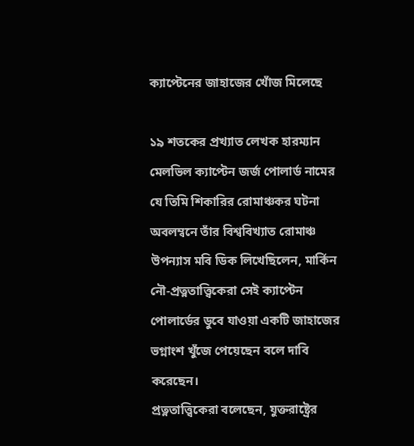ক্যাপ্টেনের জাহাজের খোঁজ মিলেছে

১৯ শতকের প্রখ্যাত লেখক হারম্যান মেলভিল ক্যাপ্টেন জর্জ পোলার্ড নামের যে তিমি শিকারির রোমাঞ্চকর ঘটনা অবলম্বনে তাঁর বিশ্ববিখ্যাত রোমাঞ্চ উপন্যাস মবি ডিক লিখেছিলেন, মার্কিন নৌ-প্রত্নতাত্ত্বিকেরা সেই ক্যাপ্টেন পোলার্ডের ডুবে যাওয়া একটি জাহাজের ভগ্নাংশ খুঁজে পেয়েছেন বলে দাবি করেছেন।
প্রত্নতাত্ত্বিকেরা বলেছেন, যুক্তরাষ্ট্রের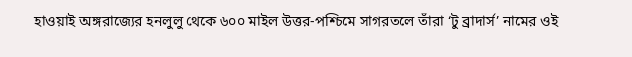হাওয়াই অঙ্গরাজ্যের হনলুলু থেকে ৬০০ মাইল উত্তর-পশ্চিমে সাগরতলে তাঁরা ‘টু ব্রাদার্স’ নামের ওই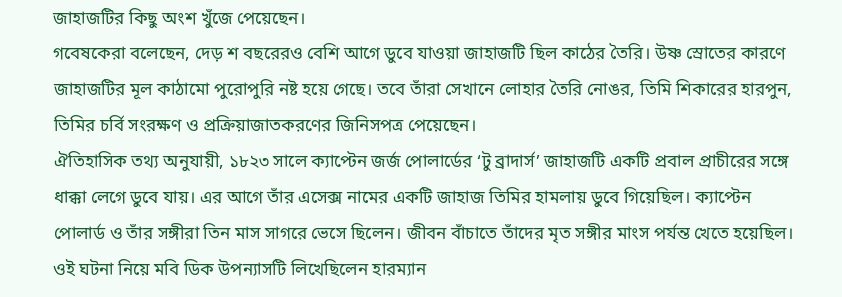জাহাজটির কিছু অংশ খুঁজে পেয়েছেন।
গবেষকেরা বলেছেন, দেড় শ বছরেরও বেশি আগে ডুবে যাওয়া জাহাজটি ছিল কাঠের তৈরি। উষ্ণ স্রোতের কারণে জাহাজটির মূল কাঠামো পুরোপুরি নষ্ট হয়ে গেছে। তবে তাঁরা সেখানে লোহার তৈরি নোঙর, তিমি শিকারের হারপুন, তিমির চর্বি সংরক্ষণ ও প্রক্রিয়াজাতকরণের জিনিসপত্র পেয়েছেন।
ঐতিহাসিক তথ্য অনুযায়ী, ১৮২৩ সালে ক্যাপ্টেন জর্জ পোলার্ডের ‘টু ব্রাদার্স’ জাহাজটি একটি প্রবাল প্রাচীরের সঙ্গে ধাক্কা লেগে ডুবে যায়। এর আগে তাঁর এসেক্স নামের একটি জাহাজ তিমির হামলায় ডুবে গিয়েছিল। ক্যাপ্টেন পোলার্ড ও তাঁর সঙ্গীরা তিন মাস সাগরে ভেসে ছিলেন। জীবন বাঁচাতে তাঁদের মৃত সঙ্গীর মাংস পর্যন্ত খেতে হয়েছিল। ওই ঘটনা নিয়ে মবি ডিক উপন্যাসটি লিখেছিলেন হারম্যান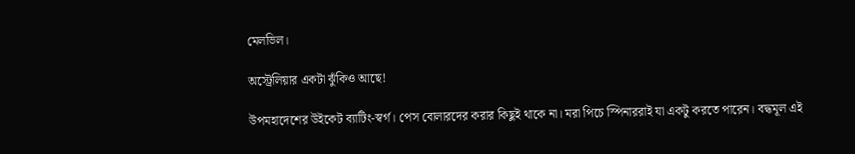মেলভিল।

অস্ট্রেলিয়ার একটা ঝুঁকিও আছে!

উপমহাদেশের উইকেট ব্যাটিং-স্বর্গ। পেস বোলারদের করার কিছুই থাকে না। মরা পিচে স্পিনাররাই যা একটু করতে পারেন। বদ্ধমূল এই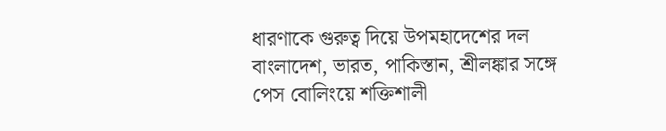ধারণাকে গুরুত্ব দিয়ে উপমহাদেশের দল বাংলাদেশ, ভারত, পাকিস্তান, শ্রীলঙ্কার সঙ্গে পেস বোলিংয়ে শক্তিশালী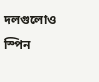দলগুলোও স্পিন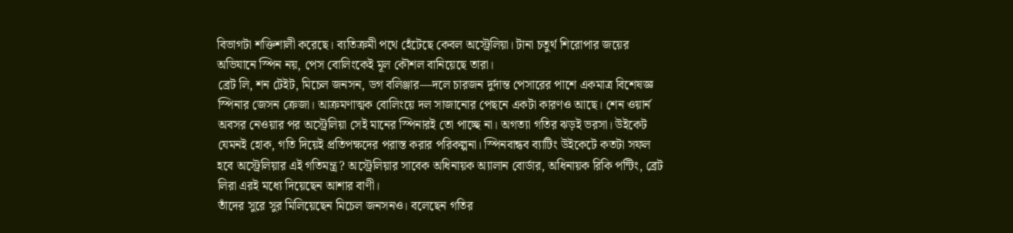বিভাগটা শক্তিশালী করেছে। ব্যতিক্রমী পথে হেঁটেছে কেবল অস্ট্রেলিয়া। টানা চতুর্থ শিরোপার জয়ের অভিযানে স্পিন নয়, পেস বোলিংকেই মূল কৌশল বানিয়েছে তারা।
ব্রেট লি, শন টেইট, মিচেল জনসন, ডগ বলিঞ্জার—দলে চারজন দুর্দান্ত পেসারের পাশে একমাত্র বিশেষজ্ঞ স্পিনার জেসন ক্রেজা। আক্রমণাত্মক বোলিংয়ে দল সাজানোর পেছনে একটা কারণও আছে। শেন ওয়ার্ন অবসর নেওয়ার পর অস্ট্রেলিয়া সেই মানের স্পিনারই তো পাচ্ছে না। অগত্যা গতির ঝড়ই ভরসা। উইকেট যেমনই হোক, গতি দিয়েই প্রতিপক্ষদের পরাস্ত করার পরিকল্পনা। স্পিনবান্ধব ব্যাটিং উইকেটে কতটা সফল হবে অস্ট্রেলিয়ার এই গতিমন্ত্র? অস্ট্রেলিয়ার সাবেক অধিনায়ক অ্যালান বোর্ডার, অধিনায়ক রিকি পন্টিং, ব্রেট লিরা এরই মধ্যে দিয়েছেন আশার বাণী।
তাঁদের সুরে সুর মিলিয়েছেন মিচেল জনসনও। বলেছেন গতির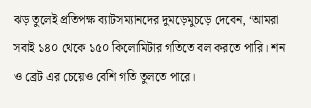ঝড় তুলেই প্রতিপক্ষ ব্যাটসম্যানদের দুমড়েমুচড়ে দেবেন, ‘আমরা সবাই ১৪০ থেকে ১৫০ কিলোমিটার গতিতে বল করতে পারি। শন ও ব্রেট এর চেয়েও বেশি গতি তুলতে পারে।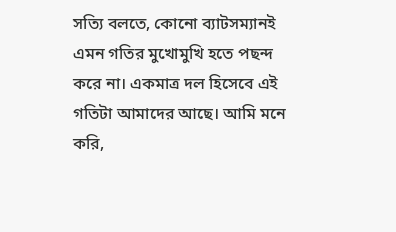সত্যি বলতে, কোনো ব্যাটসম্যানই এমন গতির মুখোমুখি হতে পছন্দ করে না। একমাত্র দল হিসেবে এই গতিটা আমাদের আছে। আমি মনে করি,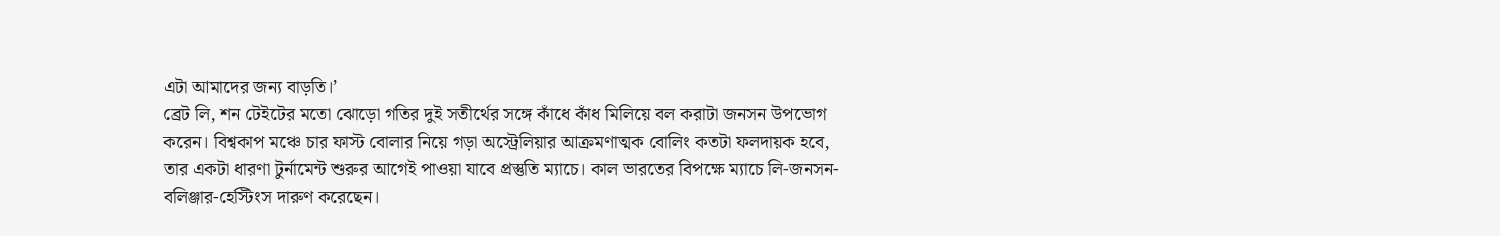এটা আমাদের জন্য বাড়তি।’
ব্রেট লি, শন টেইটের মতো ঝোড়ো গতির দুই সতীর্থের সঙ্গে কাঁধে কাঁধ মিলিয়ে বল করাটা জনসন উপভোগ করেন। বিশ্বকাপ মঞ্চে চার ফাস্ট বোলার নিয়ে গড়া অস্ট্রেলিয়ার আক্রমণাত্মক বোলিং কতটা ফলদায়ক হবে, তার একটা ধারণা টুর্নামেন্ট শুরুর আগেই পাওয়া যাবে প্রস্তুতি ম্যাচে। কাল ভারতের বিপক্ষে ম্যাচে লি-জনসন-বলিঞ্জার-হেস্টিংস দারুণ করেছেন।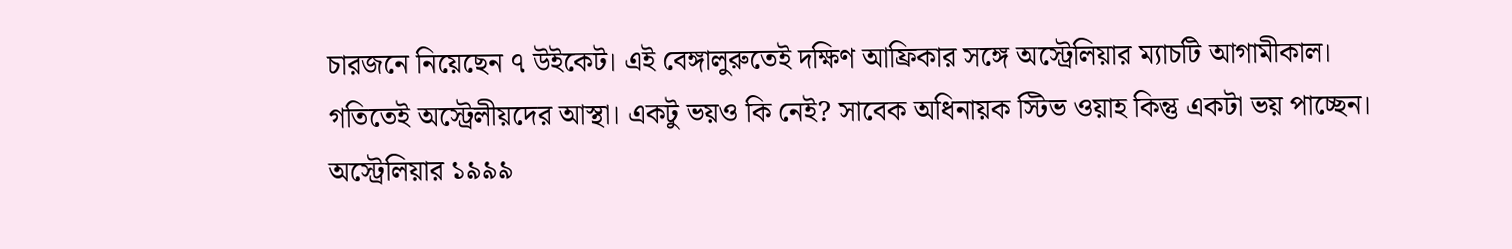চারজনে নিয়েছেন ৭ উইকেট। এই বেঙ্গালুরুতেই দক্ষিণ আফ্রিকার সঙ্গে অস্ট্রেলিয়ার ম্যাচটি আগামীকাল।
গতিতেই অস্ট্রেলীয়দের আস্থা। একটু ভয়ও কি নেই? সাবেক অধিনায়ক স্টিভ ওয়াহ কিন্তু একটা ভয় পাচ্ছেন। অস্ট্রেলিয়ার ১৯৯৯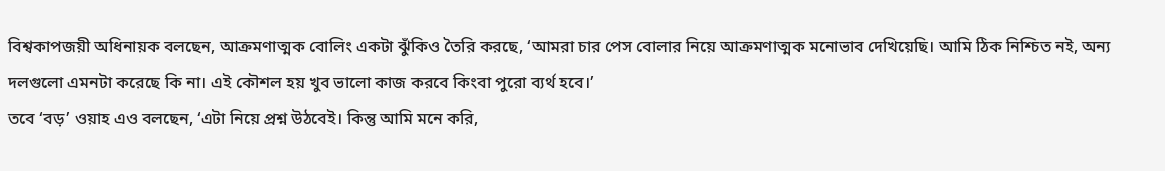বিশ্বকাপজয়ী অধিনায়ক বলছেন, আক্রমণাত্মক বোলিং একটা ঝুঁকিও তৈরি করছে, ‘আমরা চার পেস বোলার নিয়ে আক্রমণাত্মক মনোভাব দেখিয়েছি। আমি ঠিক নিশ্চিত নই, অন্য দলগুলো এমনটা করেছে কি না। এই কৌশল হয় খুব ভালো কাজ করবে কিংবা পুরো ব্যর্থ হবে।’
তবে ‘বড়’ ওয়াহ এও বলছেন, ‘এটা নিয়ে প্রশ্ন উঠবেই। কিন্তু আমি মনে করি,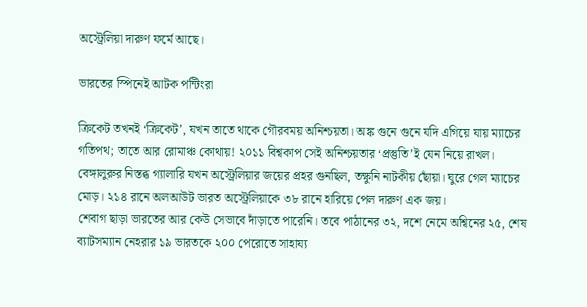অস্ট্রেলিয়া দারুণ ফর্মে আছে।

ভারতের স্পিনেই আটক পন্টিংরা

ক্রিকেট তখনই ‘ক্রিকেট’, যখন তাতে থাকে গৌরবময় অনিশ্চয়তা। অঙ্ক গুনে গুনে যদি এগিয়ে যায় ম্যাচের গতিপথ; তাতে আর রোমাঞ্চ কোথায়! ২০১১ বিশ্বকাপ সেই অনিশ্চয়তার ‘প্রস্তুতি’ই যেন নিয়ে রাখল। বেঙ্গালুরুর নিস্তব্ধ গ্যালারি যখন অস্ট্রেলিয়ার জয়ের প্রহর গুনছিল, তক্ষুনি নাটকীয় ছোঁয়া। ঘুরে গেল ম্যাচের মোড়। ২১৪ রানে অলআউট ভারত অস্ট্রেলিয়াকে ৩৮ রানে হারিয়ে পেল দারুণ এক জয়।
শেবাগ ছাড়া ভারতের আর কেউ সেভাবে দাঁড়াতে পারেনি। তবে পাঠানের ৩২, দশে নেমে অশ্বিনের ২৫, শেষ ব্যাটসম্যান নেহরার ১৯ ভারতকে ২০০ পেরোতে সাহায্য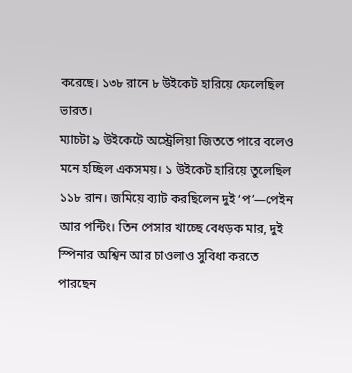করেছে। ১৩৮ রানে ৮ উইকেট হারিয়ে ফেলেছিল ভারত।
ম্যাচটা ৯ উইকেটে অস্ট্রেলিয়া জিততে পারে বলেও মনে হচ্ছিল একসময়। ১ উইকেট হারিয়ে তুলেছিল ১১৮ রান। জমিয়ে ব্যাট করছিলেন দুই ‘প’—পেইন আর পন্টিং। তিন পেসার খাচ্ছে বেধড়ক মার, দুই স্পিনার অশ্বিন আর চাওলাও সুবিধা করতে পারছেন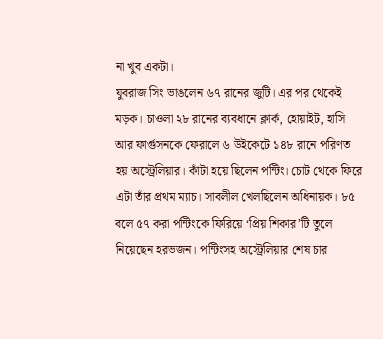না খুব একটা।
যুবরাজ সিং ভাঙলেন ৬৭ রানের জুটি। এর পর থেকেই মড়ক। চাওলা ২৮ রানের ব্যবধানে ক্লার্ক, হোয়াইট, হাসি আর ফার্গুসনকে ফেরালে ৬ উইকেটে ১৪৮ রানে পরিণত হয় অস্ট্রেলিয়ার। কাঁটা হয়ে ছিলেন পন্টিং। চোট থেকে ফিরে এটা তাঁর প্রথম ম্যাচ। সাবলীল খেলছিলেন অধিনায়ক। ৮৫ বলে ৫৭ করা পন্টিংকে ফিরিয়ে ‘প্রিয় শিকার’টি তুলে নিয়েছেন হরভজন। পন্টিংসহ অস্ট্রেলিয়ার শেষ চার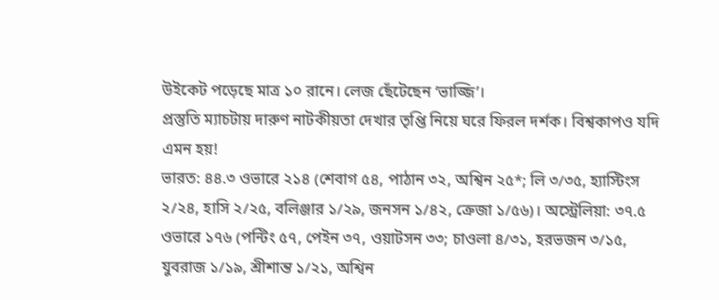উইকেট পড়েছে মাত্র ১০ রানে। লেজ ছেঁটেছেন ‘ভাজ্জি’।
প্রস্তুতি ম্যাচটায় দারুণ নাটকীয়তা দেখার তৃপ্তি নিয়ে ঘরে ফিরল দর্শক। বিশ্বকাপও যদি এমন হয়!
ভারত: ৪৪.৩ ওভারে ২১৪ (শেবাগ ৫৪, পাঠান ৩২, অশ্বিন ২৫*; লি ৩/৩৫, হ্যাস্টিংস ২/২৪, হাসি ২/২৫, বলিঞ্জার ১/২৯, জনসন ১/৪২, ক্রেজা ১/৫৬)। অস্ট্রেলিয়া: ৩৭.৫ ওভারে ১৭৬ (পন্টিং ৫৭, পেইন ৩৭, ওয়াটসন ৩৩; চাওলা ৪/৩১, হরভজন ৩/১৫, যুবরাজ ১/১৯, শ্রীশান্ত ১/২১, অশ্বিন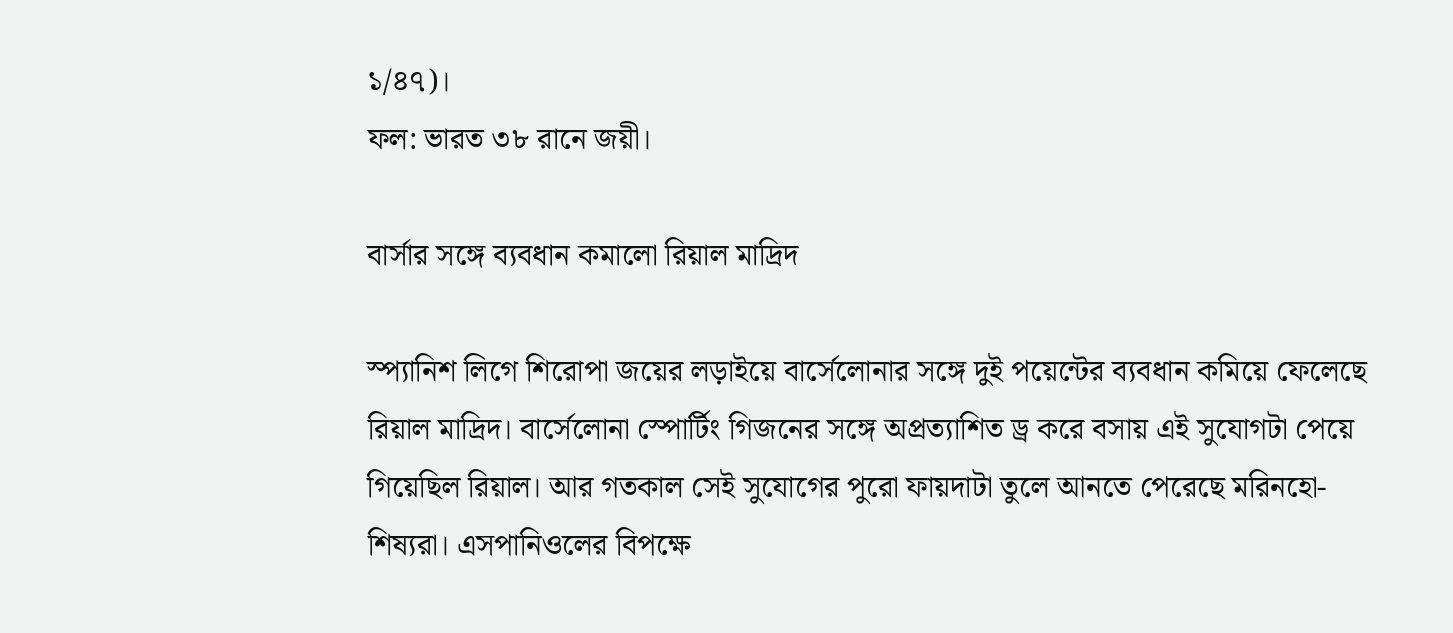১/৪৭)।
ফল: ভারত ৩৮ রানে জয়ী।

বার্সার সঙ্গে ব্যবধান কমালো রিয়াল মাদ্রিদ

স্প্যানিশ লিগে শিরোপা জয়ের লড়াইয়ে বার্সেলোনার সঙ্গে দুই পয়েন্টের ব্যবধান কমিয়ে ফেলেছে রিয়াল মাদ্রিদ। বার্সেলোনা স্পোর্টিং গিজনের সঙ্গে অপ্রত্যাশিত ড্র করে বসায় এই সুযোগটা পেয়ে গিয়েছিল রিয়াল। আর গতকাল সেই সুযোগের পুরো ফায়দাটা তুলে আনতে পেরেছে মরিনহো-শিষ্যরা। এসপানিওলের বিপক্ষে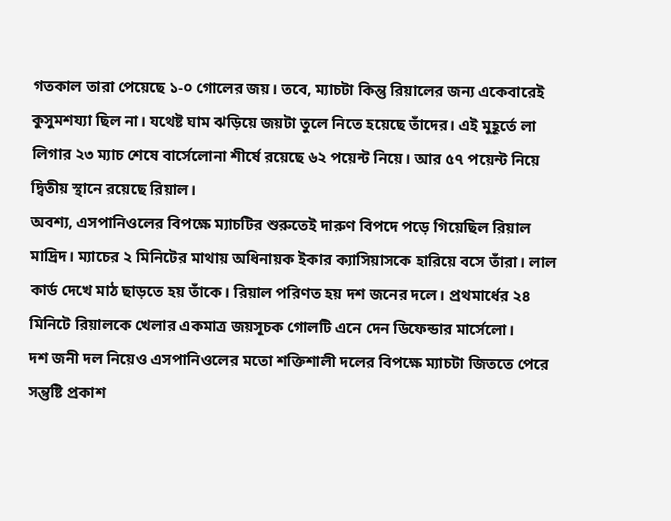গতকাল তারা পেয়েছে ১-০ গোলের জয়। তবে, ম্যাচটা কিন্তু রিয়ালের জন্য একেবারেই কুসুমশয্যা ছিল না। যথেষ্ট ঘাম ঝড়িয়ে জয়টা তুলে নিতে হয়েছে তাঁদের। এই মুহূর্তে লা লিগার ২৩ ম্যাচ শেষে বার্সেলোনা শীর্ষে রয়েছে ৬২ পয়েন্ট নিয়ে। আর ৫৭ পয়েন্ট নিয়ে দ্বিতীয় স্থানে রয়েছে রিয়াল।
অবশ্য, এসপানিওলের বিপক্ষে ম্যাচটির শুরুতেই দারুণ বিপদে পড়ে গিয়েছিল রিয়াল মাদ্রিদ। ম্যাচের ২ মিনিটের মাথায় অধিনায়ক ইকার ক্যাসিয়াসকে হারিয়ে বসে তাঁরা। লাল কার্ড দেখে মাঠ ছাড়তে হয় তাঁকে। রিয়াল পরিণত হয় দশ জনের দলে। প্রথমার্ধের ২৪ মিনিটে রিয়ালকে খেলার একমাত্র জয়সূচক গোলটি এনে দেন ডিফেন্ডার মার্সেলো।
দশ জনী দল নিয়েও এসপানিওলের মতো শক্তিশালী দলের বিপক্ষে ম্যাচটা জিততে পেরে সন্তুষ্টি প্রকাশ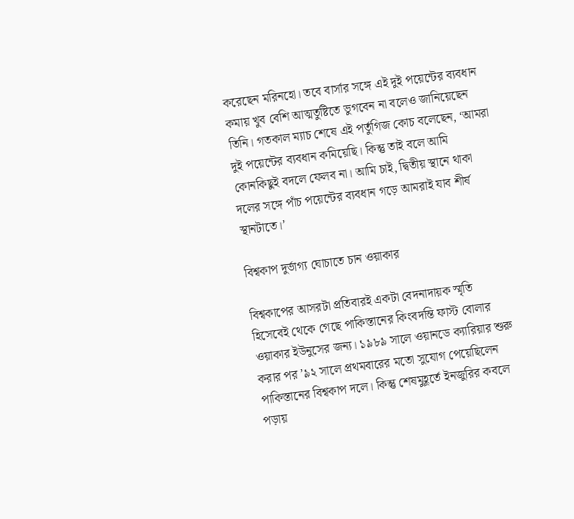করেছেন মরিনহো। তবে বার্সার সঙ্গে এই দুই পয়েন্টের ব্যবধান কমায় খুব বেশি আত্মতুষ্টিতে ভুগবেন না বলেও জানিয়েছেন তিনি। গতকাল ম্যাচ শেষে এই পর্তুগিজ কোচ বলেছেন, ‘আমরা দুই পয়েন্টের ব্যবধান কমিয়েছি। কিন্তু তাই বলে আমি কোনকিছুই বদলে ফেলব না। আমি চাই, দ্বিতীয় স্থানে থাকা দলের সঙ্গে পাঁচ পয়েন্টের ব্যবধান গড়ে আমরাই যাব শীর্ষ স্থানটাতে।’

বিশ্বকাপ দুর্ভাগ্য ঘোচাতে চান ওয়াকার

বিশ্বকাপের আসরটা প্রতিবারই একটা বেদনাদায়ক স্মৃতি হিসেবেই থেকে গেছে পাকিস্তানের কিংবদন্তি ফাস্ট বোলার ওয়াকার ইউনুসের জন্য। ১৯৮৯ সালে ওয়ানডে ক্যারিয়ার শুরু করার পর ’৯২ সালে প্রথমবারের মতো সুযোগ পেয়েছিলেন পাকিস্তানের বিশ্বকাপ দলে। কিন্তু শেষমুহূর্তে ইনজুরির কবলে পড়ায়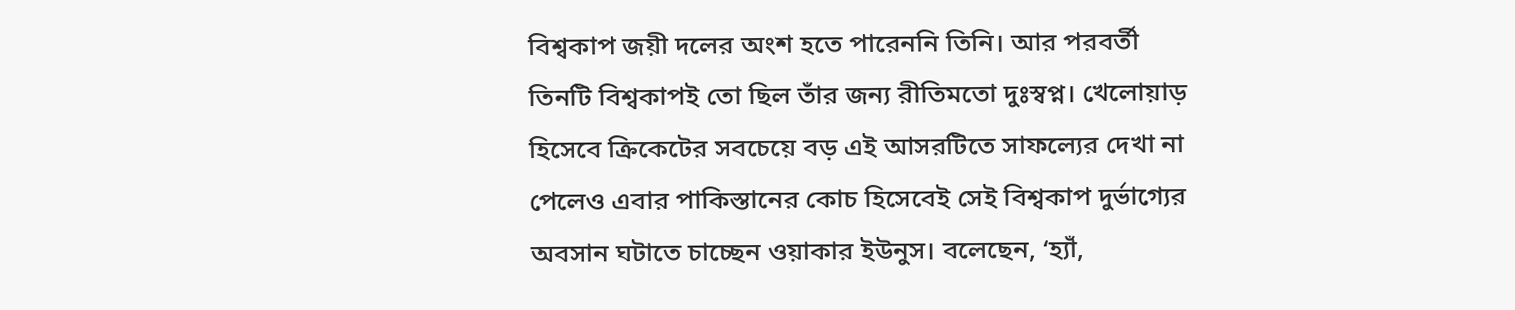বিশ্বকাপ জয়ী দলের অংশ হতে পারেননি তিনি। আর পরবর্তী তিনটি বিশ্বকাপই তো ছিল তাঁর জন্য রীতিমতো দুঃস্বপ্ন। খেলোয়াড় হিসেবে ক্রিকেটের সবচেয়ে বড় এই আসরটিতে সাফল্যের দেখা না পেলেও এবার পাকিস্তানের কোচ হিসেবেই সেই বিশ্বকাপ দুর্ভাগ্যের অবসান ঘটাতে চাচ্ছেন ওয়াকার ইউনুস। বলেছেন, ‘হ্যাঁ,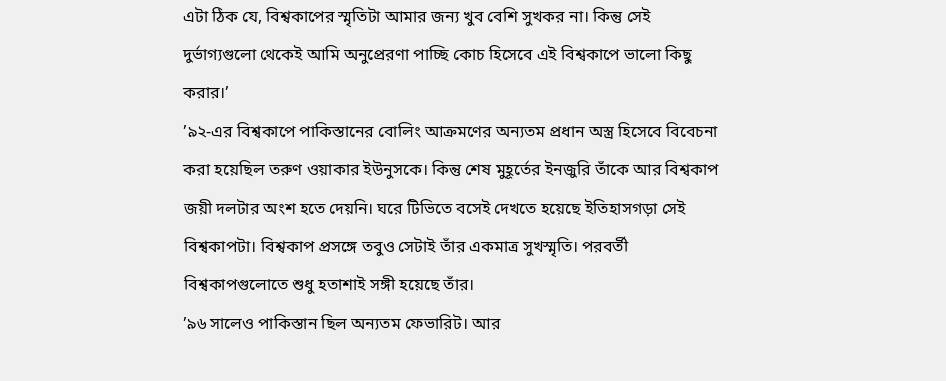এটা ঠিক যে, বিশ্বকাপের স্মৃতিটা আমার জন্য খুব বেশি সুখকর না। কিন্তু সেই দুর্ভাগ্যগুলো থেকেই আমি অনুপ্রেরণা পাচ্ছি কোচ হিসেবে এই বিশ্বকাপে ভালো কিছু করার।’
’৯২-এর বিশ্বকাপে পাকিস্তানের বোলিং আক্রমণের অন্যতম প্রধান অস্ত্র হিসেবে বিবেচনা করা হয়েছিল তরুণ ওয়াকার ইউনুসকে। কিন্তু শেষ মুহূর্তের ইনজুরি তাঁকে আর বিশ্বকাপ জয়ী দলটার অংশ হতে দেয়নি। ঘরে টিভিতে বসেই দেখতে হয়েছে ইতিহাসগড়া সেই বিশ্বকাপটা। বিশ্বকাপ প্রসঙ্গে তবুও সেটাই তাঁর একমাত্র সুখস্মৃতি। পরবর্তী বিশ্বকাপগুলোতে শুধু হতাশাই সঙ্গী হয়েছে তাঁর।
’৯৬ সালেও পাকিস্তান ছিল অন্যতম ফেভারিট। আর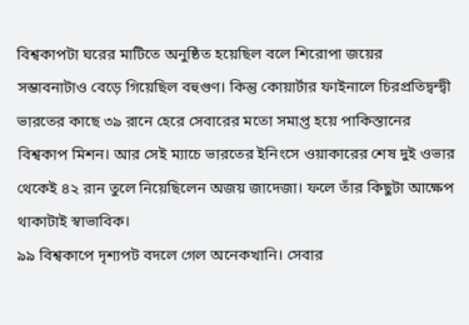বিশ্বকাপটা ঘরের মাটিতে অনুষ্ঠিত হয়েছিল বলে শিরোপা জয়ের সম্ভাবনাটাও বেড়ে গিয়েছিল বহুগুণ। কিন্তু কোয়ার্টার ফাইনালে চিরপ্রতিদ্বন্দ্বী ভারতের কাছে ৩৯ রানে হেরে সেবারের মতো সমাপ্ত হয়ে পাকিস্তানের বিশ্বকাপ মিশন। আর সেই ম্যাচে ভারতের ইনিংসে ওয়াকারের শেষ দুই ওভার থেকেই ৪২ রান তুলে নিয়েছিলেন অজয় জাদেজা। ফলে তাঁর কিছুটা আক্ষেপ থাকাটাই স্বাভাবিক।
৯৯ বিশ্বকাপে দৃশ্যপট বদলে গেল অনেকখানি। সেবার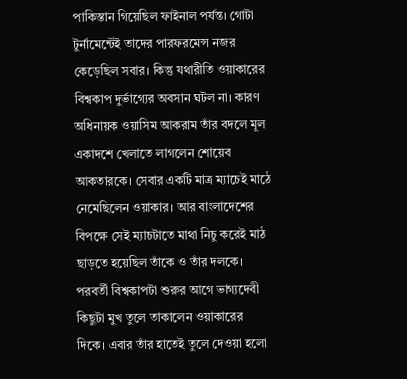পাকিস্তান গিয়েছিল ফাইনাল পর্যন্ত। গোটা টুর্নামেন্টেই তাদের পারফরমেন্স নজর কেড়েছিল সবার। কিন্তু যথারীতি ওয়াকারের বিশ্বকাপ দুর্ভাগ্যের অবসান ঘটল না। কারণ অধিনায়ক ওয়াসিম আকরাম তাঁর বদলে মূল একাদশে খেলাতে লাগলেন শোয়েব আকতারকে। সেবার একটি মাত্র ম্যাচেই মাঠে নেমেছিলেন ওয়াকার। আর বাংলাদেশের বিপক্ষে সেই ম্যাচটাতে মাথা নিচু করেই মাঠ ছাড়তে হয়েছিল তাঁকে ও তাঁর দলকে।
পরবর্তী বিশ্বকাপটা শুরুর আগে ভাগ্যদেবী কিছুটা মুখ তুলে তাকালেন ওয়াকারের দিকে। এবার তাঁর হাতেই তুলে দেওয়া হলো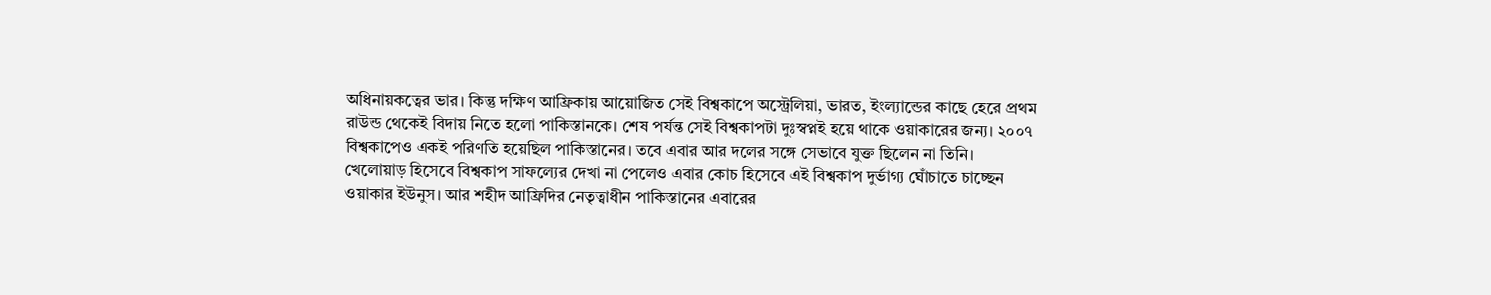অধিনায়কত্বের ভার। কিন্তু দক্ষিণ আফ্রিকায় আয়োজিত সেই বিশ্বকাপে অস্ট্রেলিয়া, ভারত, ইংল্যান্ডের কাছে হেরে প্রথম রাউন্ড থেকেই বিদায় নিতে হলো পাকিস্তানকে। শেষ পর্যন্ত সেই বিশ্বকাপটা দুঃস্বপ্নই হয়ে থাকে ওয়াকারের জন্য। ২০০৭ বিশ্বকাপেও একই পরিণতি হয়েছিল পাকিস্তানের। তবে এবার আর দলের সঙ্গে সেভাবে যুক্ত ছিলেন না তিনি।
খেলোয়াড় হিসেবে বিশ্বকাপ সাফল্যের দেখা না পেলেও এবার কোচ হিসেবে এই বিশ্বকাপ দুর্ভাগ্য ঘোঁচাতে চাচ্ছেন ওয়াকার ইউনুস। আর শহীদ আফ্রিদির নেতৃত্বাধীন পাকিস্তানের এবারের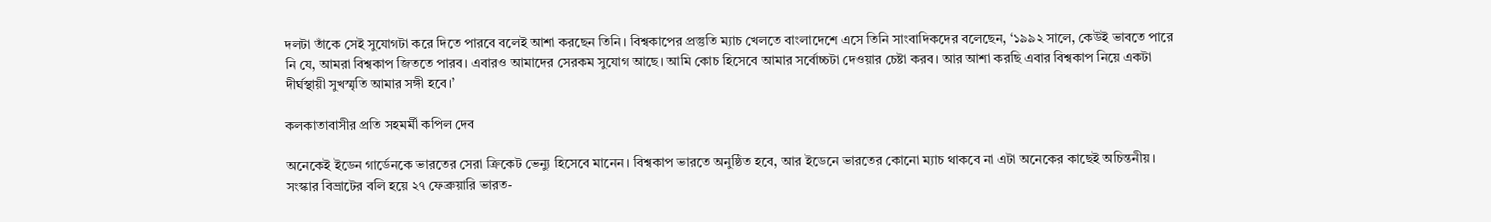দলটা তাঁকে সেই সুযোগটা করে দিতে পারবে বলেই আশা করছেন তিনি। বিশ্বকাপের প্রস্তুতি ম্যাচ খেলতে বাংলাদেশে এসে তিনি সাংবাদিকদের বলেছেন, ‘১৯৯২ সালে, কেউই ভাবতে পারে নি যে, আমরা বিশ্বকাপ জিততে পারব। এবারও আমাদের সেরকম সুযোগ আছে। আমি কোচ হিসেবে আমার সর্বোচ্চটা দেওয়ার চেষ্টা করব। আর আশা করছি এবার বিশ্বকাপ নিয়ে একটা দীর্ঘস্থায়ী সুখস্মৃতি আমার সঙ্গী হবে।’

কলকাতাবাসীর প্রতি সহমর্মী কপিল দেব

অনেকেই ইডেন গার্ডেনকে ভারতের সেরা ক্রিকেট ভেন্যু হিসেবে মানেন। বিশ্বকাপ ভারতে অনুষ্ঠিত হবে, আর ইডেনে ভারতের কোনো ম্যাচ থাকবে না এটা অনেকের কাছেই অচিন্তনীয়। সংস্কার বিভ্রাটের বলি হয়ে ২৭ ফেব্রুয়ারি ভারত-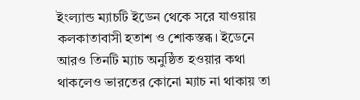ইংল্যান্ড ম্যাচটি ইডেন থেকে সরে যাওয়ায় কলকাতাবাসী হতাশ ও শোকস্তব্ধ। ইডেনে আরও তিনটি ম্যাচ অনুষ্ঠিত হওয়ার কথা থাকলেও ভারতের কোনো ম্যাচ না থাকায় তা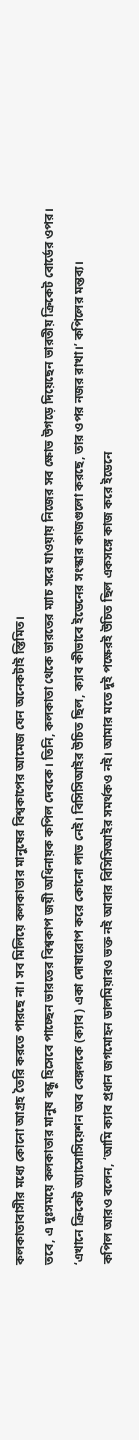কলকাতাবাসীর মধ্যে কোনো আগ্রহ তৈরি করতে পারছে না। সব মিলিয়ে কলকাতার মানুষের বিশ্বকাপের আমেজ যেন অনেকটাই স্তিমিত।
তবে, এ দুঃসময়ে কলকাতার মানুষ বন্ধু হিসেবে পাচ্ছেন ভারতের বিশ্বকাপ জয়ী অধিনায়ক কপিল দেবকে। তিনি, কলকাতা থেকে ভারতের ম্যাচ সরে যাওয়ায় নিজের সব ক্ষোভ উগড়ে দিয়েছেন ভারতীয় ক্রিকেট বোর্ডের ওপর।
‘এখানে ক্রিকেট অ্যাসোসিয়েশন অব বেঙ্গলকে (ক্যাব) একা দোষারোপ করে কোনো লাভ নেই। বিসিসিআইর উচিত ছিল, ক্যাব কীভাবে ইডেনের সংস্কার কাজগুলো করছে, তার ওপর নজর রাখা।’ কপিলের মন্তব্য।
কপিল আরও বলেন, ‘আমি ক্যাব প্রধান জগমোহন ডালমিয়ারও ভক্ত নই আবার বিসিসিআইর সমর্থকও নই। আমার মতে দুই পক্ষেরই উচিত ছিল একসঙ্গে কাজ করে ইডেনে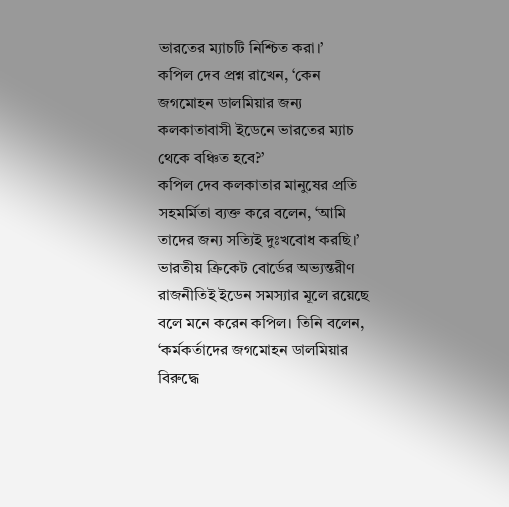ভারতের ম্যাচটি নিশ্চিত করা।’
কপিল দেব প্রশ্ন রাখেন, ‘কেন জগমোহন ডালমিয়ার জন্য কলকাতাবাসী ইডেনে ভারতের ম্যাচ থেকে বঞ্চিত হবে?’
কপিল দেব কলকাতার মানুষের প্রতি সহমর্মিতা ব্যক্ত করে বলেন, ‘আমি তাদের জন্য সত্যিই দুঃখবোধ করছি।’
ভারতীয় ক্রিকেট বোর্ডের অভ্যন্তরীণ রাজনীতিই ইডেন সমস্যার মূলে রয়েছে বলে মনে করেন কপিল। তিনি বলেন, ‘কর্মকর্তাদের জগমোহন ডালমিয়ার বিরুদ্ধে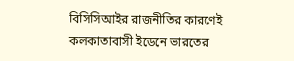বিসিসিআইর রাজনীতির কারণেই কলকাতাবাসী ইডেনে ভারতের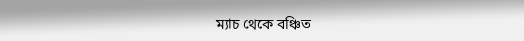ম্যাচ থেকে বঞ্চিত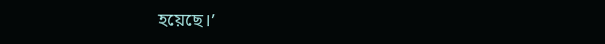হয়েছে।’